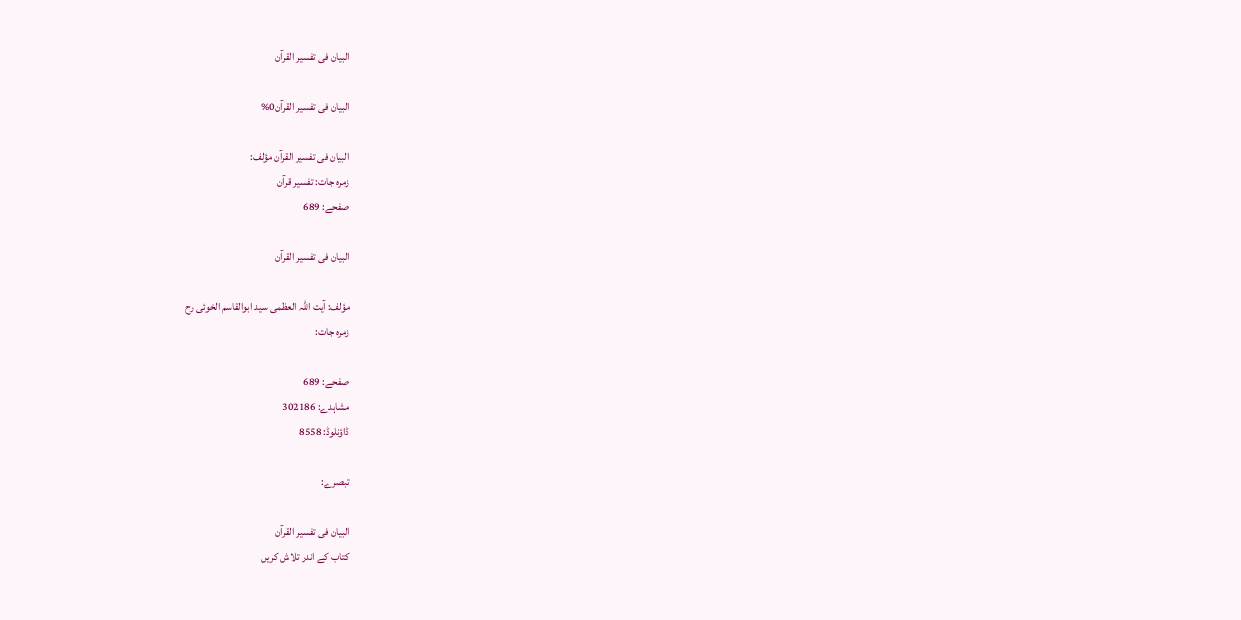البیان فی تفسیر القرآن

البیان فی تفسیر القرآن0%

البیان فی تفسیر القرآن مؤلف:
زمرہ جات: تفسیر قرآن
صفحے: 689

البیان فی تفسیر القرآن

مؤلف: آیت اللہ العظمی سید ابوالقاسم الخوئی رح
زمرہ جات:

صفحے: 689
مشاہدے: 302186
ڈاؤنلوڈ: 8558

تبصرے:

البیان فی تفسیر القرآن
کتاب کے اندر تلاش کریں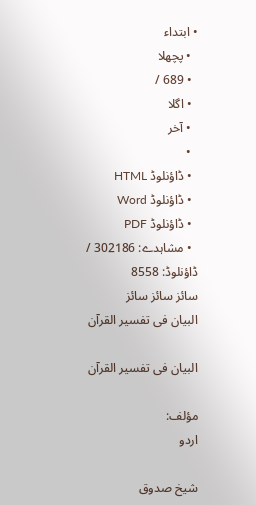• ابتداء
  • پچھلا
  • 689 /
  • اگلا
  • آخر
  •
  • ڈاؤنلوڈ HTML
  • ڈاؤنلوڈ Word
  • ڈاؤنلوڈ PDF
  • مشاہدے: 302186 / ڈاؤنلوڈ: 8558
سائز سائز سائز
البیان فی تفسیر القرآن

البیان فی تفسیر القرآن

مؤلف:
اردو

شیخ صدوق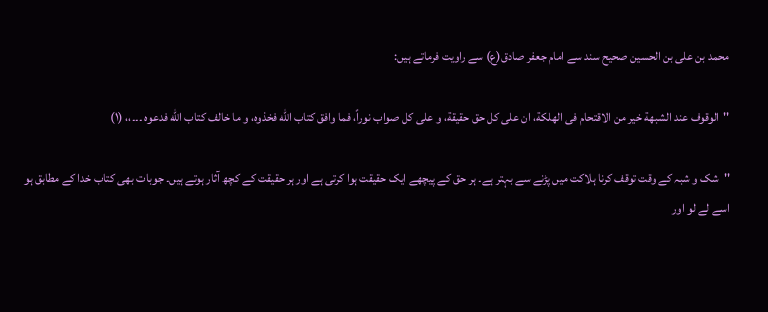محمد بن علی بن الحسین صحیح سند سے امام جعفر صادق(ع) سے راویت فرماتے ہیں:

''الوقوف عند الشبهة خیر من الاقتحام فی الهلکة، ان علی کل حق حقیقة، و علی کل صواب نوراً، فما وافق کتاب الله فخذوه، و ما خالف کتاب الله فدعوه ۔۔۔،، (۱)

''شک و شبہ کے وقت توقف کرنا ہلاکت میں پڑنے سے بہتر ہے۔ ہر حق کے پیچھے ایک حقیقت ہوا کرتی ہے اور ہر حقیقت کے کچھ آثار ہوتے ہیں۔ جوبات بھی کتاب خدا کے مطابق ہو اسے لے لو اور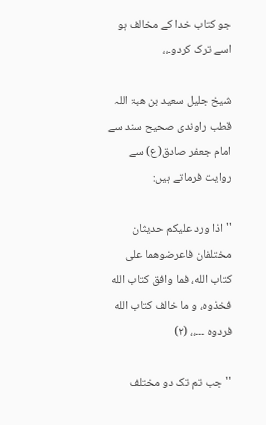جو کتاب خدا کے مخالف ہو اسے ترک کردو۔،،

شیخ جلیل سعید بن ھبۃ اللہ قطب راوندی صحیح سند سے امام جعفر صادق(ع) سے روایت فرماتے ہیں:

''اذا ورد علیکم حدیثان مختلفان فاعرضوهما علی کتاب الله، فما وافق کتاب الله فخذوه، و ما خالف کتاب الله فردوه ۔۔۔،، (۲)

''جب تم تک دو مختلف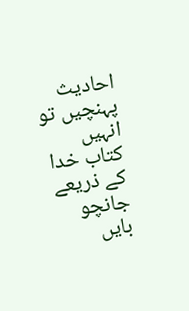احادیث پہنچیں تو انہیں کتاب خدا کے ذریعے جانچو بایں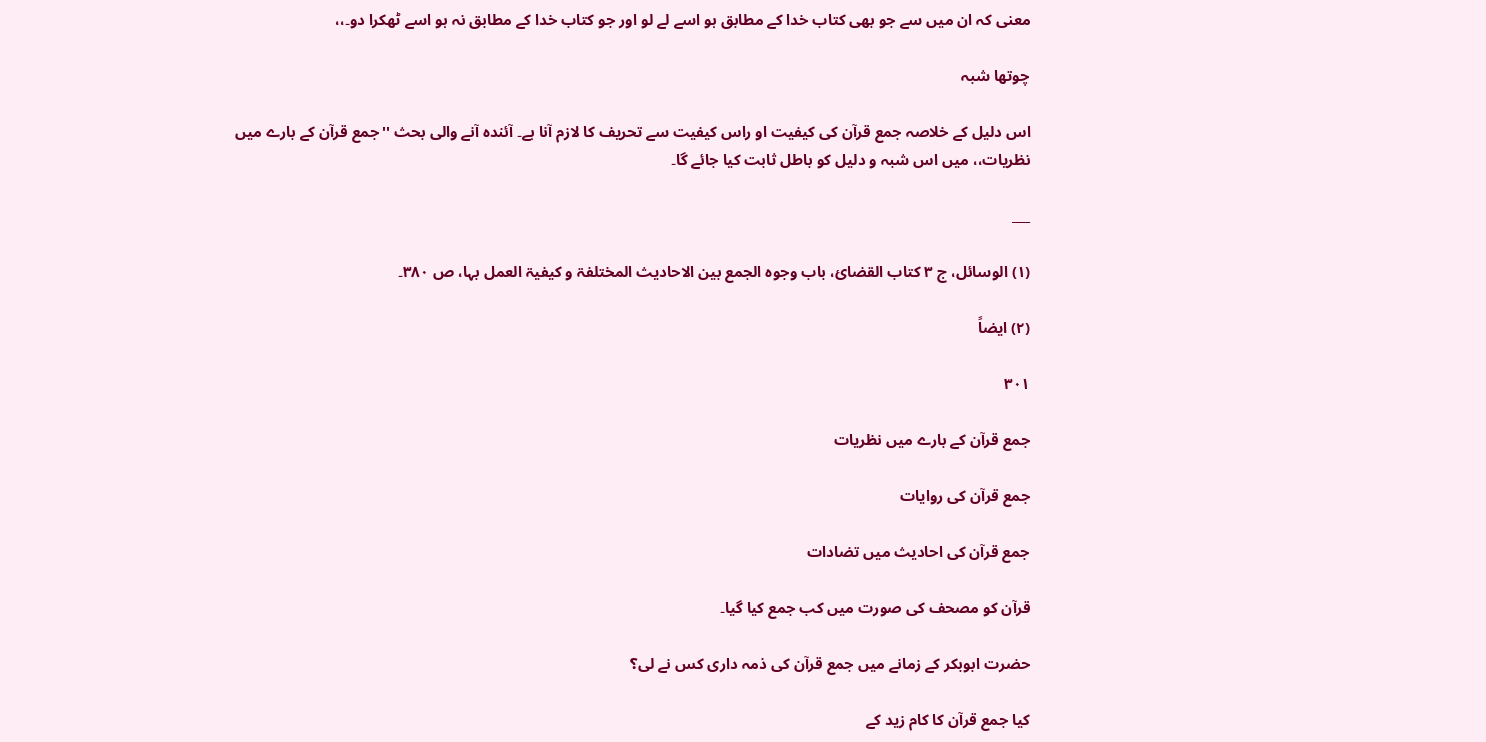معنی کہ ان میں سے جو بھی کتاب خدا کے مطابق ہو اسے لے لو اور جو کتاب خدا کے مطابق نہ ہو اسے ٹھکرا دو۔،،

چوتھا شبہ

اس دلیل کے خلاصہ جمع قرآن کی کیفیت او راس کیفیت سے تحریف کا لازم آنا ہے۔ آئندہ آنے والی بحث ''جمع قرآن کے بارے میں نظریات،، میں اس شبہ و دلیل کو باطل ثابت کیا جائے گا۔

___

(۱) الوسائل، ج ۳ کتاب القضائ، باب وجوہ الجمع بین الاحادیث المختلفۃ و کیفیۃ العمل بہا، ص ۳۸۰۔

(۲) ایضاً

۳۰۱

جمع قرآن کے بارے میں نظریات

جمع قرآن کی روایات

جمع قرآن کی احادیث میں تضادات

قرآن کو مصحف کی صورت میں کب جمع کیا گیا۔

حضرت ابوبکر کے زمانے میں جمع قرآن کی ذمہ داری کس نے لی؟

کیا جمع قرآن کا کام زید کے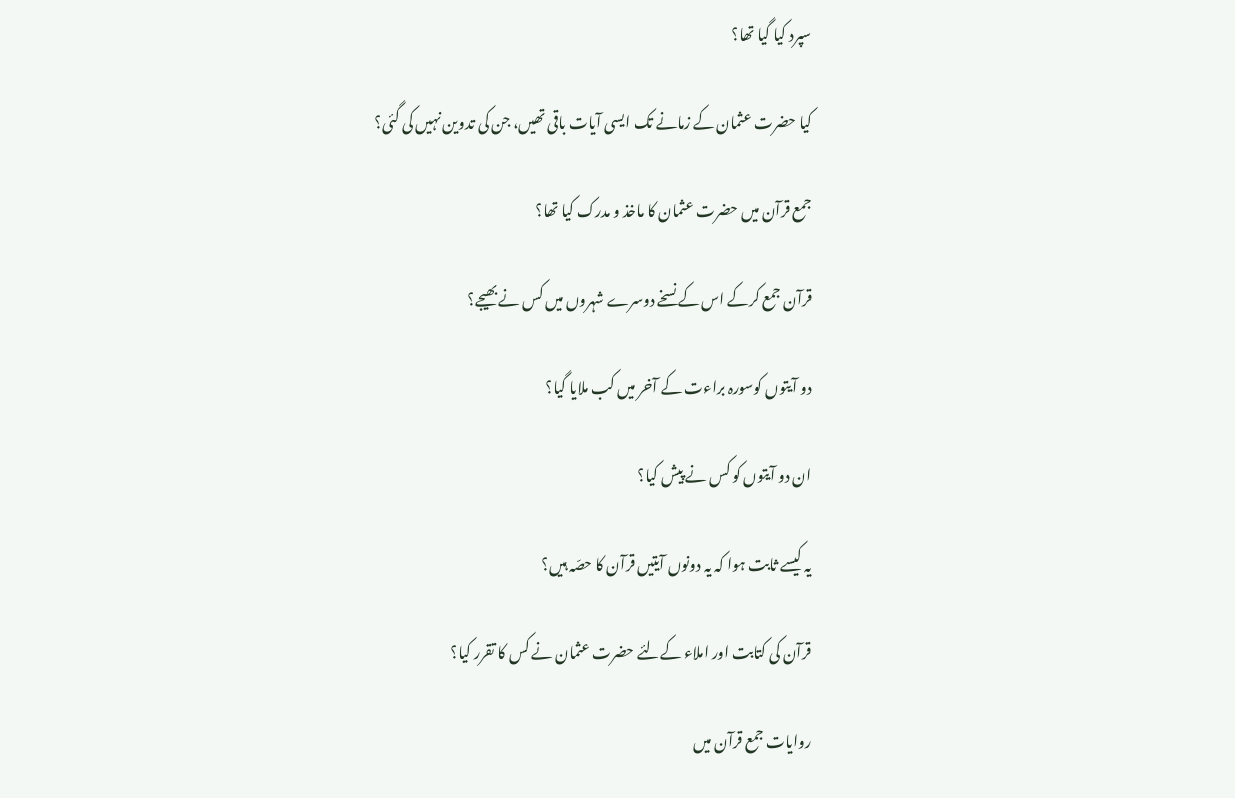سپرد کیا گیا تھا؟

کیا حضرت عثمان کے زمانے تک ایسی آیات باقی تھیں، جن کی تدوین نہیں کی گئی؟

جمع قرآن میں حضرت عثمان کا ماخذ و مدرک کیا تھا؟

قرآن جمع کرکے اس کے نسخے دوسرے شہروں میں کس نے بھیجے؟

دو آیتوں کوسورہ براءت کے آخر میں کب ملایا گیا؟

ان دو آیتوں کو کس نے پیش کیا؟

یہ کیسے ثابت ہوا کہ یہ دونوں آیتیں قرآن کا حصّہ ہیں؟

قرآن کی کتابت اور املاء کےلئے حضرت عثمان نے کس کا تقرر کیا؟

روایات جمع قرآن میں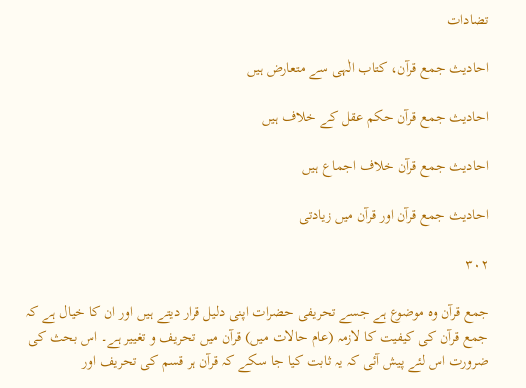تضادات

احادیث جمع قرآن، کتاب الٰہی سے متعارض ہیں

احادیث جمع قرآن حکم عقل کے خلاف ہیں

احادیث جمع قرآن خلاف اجماع ہیں

احادیث جمع قرآن اور قرآن میں زیادتی

۳۰۲

جمع قرآن وہ موضوع ہے جسے تحریفی حضرات اپنی دلیل قرار دیتے ہیں اور ان کا خیال ہے کہ جمع قرآن کی کیفیت کا لازمہ (عام حالات میں) قرآن میں تحریف و تغییر ہے۔ اس بحث کی ضرورت اس لئے پیش آئی کہ یہ ثابت کیا جا سکے کہ قرآن ہر قسم کی تحریف اور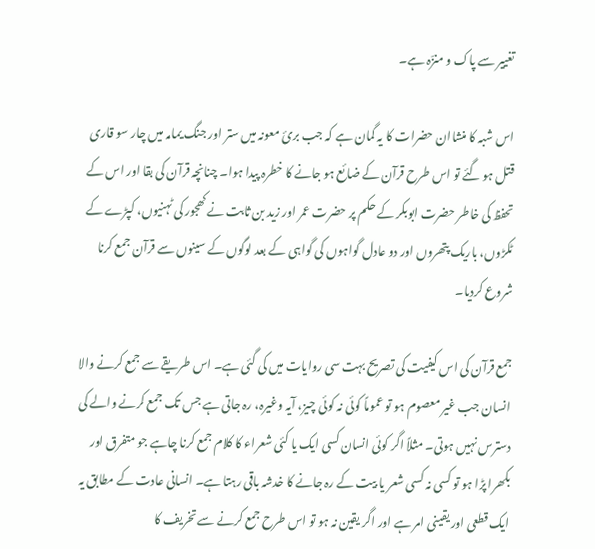تغییر سے پاک و منزّہ ہے۔

اس شبہ کا منشاان حضرات کا یہ گمان ہے کہ جب برئ معونہ میں ستر اور جنگ یمامہ میں چار سو قاری قتل ہو گئے تو اس طرح قرآن کے ضائع ہو جانے کا خطرہ پیدا ہوا۔ چنانچہ قرآن کی بقا اور اس کے تحفظ کی خاطر حضرت ابوبکر کے حکم پر حضرت عمر اور زید بن ثابت نے کھجور کی ٹہنیوں، کپڑے کے ٹکڑوں، باریک پتھروں اور دو عادل گواہوں کی گواہی کے بعد لوگوں کے سینوں سے قرآن جمع کرنا شروع کردیا۔

جمع قرآن کی اس کیفیت کی تصریح بہت سی روایات میں کی گئی ہے۔ اس طریقے سے جمع کرنے والا انسان جب غیر معصوم ہو تو عموماً کوئی نہ کوئی چیز، آیہ وغیرہ، رہ جاتی ہے جس تک جمع کرنے والے کی دسترس نہیں ہوتی۔ مثلاً اگر کوئی انسان کسی ایک یا کئی شعراء کا کلام جمع کرنا چاہے جو متفرق اور بکھرا پڑا ہو تو کسی نہ کسی شعر یا بیت کے رہ جانے کا خدشہ باقی رہتا ہے۔ انسانی عادت کے مطابق یہ ایک قطعی اور یقینی امر ہے اور اگر یقین نہ ہو تو اس طرح جمع کرنے سے تخریف کا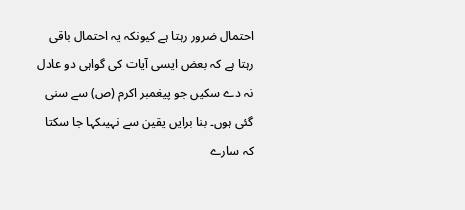احتمال ضرور رہتا ہے کیونکہ یہ احتمال باقی رہتا ہے کہ بعض ایسی آیات کی گواہی دو عادل نہ دے سکیں جو پیغمبر اکرم (ص) سے سنی گئی ہوں۔ بنا برایں یقین سے نہیںکہا جا سکتا کہ سارے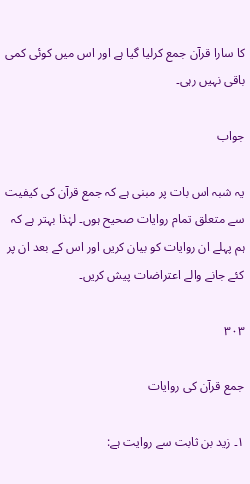کا سارا قرآن جمع کرلیا گیا ہے اور اس میں کوئی کمی باقی نہیں رہی۔

جواب

یہ شبہ اس بات پر مبنی ہے کہ جمع قرآن کی کیفیت سے متعلق تمام روایات صحیح ہوں۔ لہٰذا بہتر ہے کہ ہم پہلے ان روایات کو بیان کریں اور اس کے بعد ان پر کئے جانے والے اعتراضات پیش کریں۔

۳۰۳

جمع قرآن کی روایات

۱۔ زید بن ثابت سے روایت ہے: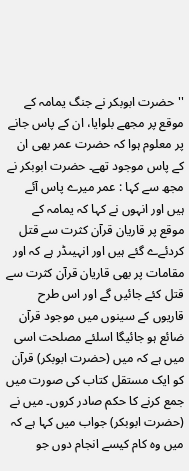''حضرت ابوبکر نے جنگ یمامہ کے موقع پر مجھے بلوایا، ان کے پاس جانے پر معلوم ہوا کہ حضرت عمر بھی ان کے پاس موجود تھے۔ حضرت ابوبکر نے مجھ سے کہا : عمر میرے پاس آئے ہیں اور انہوں نے کہا کہ یمامہ کے موقع پر قاریان قرآن کثرت سے قتل کردئےے گئے ہیں اور انہیںڈر ہے کہ اور مقامات پر بھی قاریان قرآن کثرت سے قتل کئے جائیں گے اور اس طرح قاریوں کے سینوں میں موجود قرآن ضائع ہو جائیگا اسلئے مصلحت اسی میں ہے کہ میں (حضرت ابوبکر) قرآن کو ایک مستقل کتاب کی صورت میں جمع کرنے کا حکم صادر کروں۔ میں نے (حضرت ابوبکر) جواب میں کہا ہے کہ میں وہ کام کیسے انجام دوں جو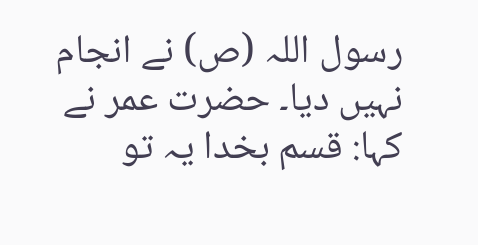رسول اللہ (ص) نے انجام نہیں دیا۔ حضرت عمر نے کہا: قسم بخدا یہ تو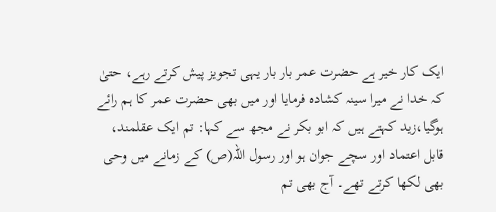ایک کار خیر ہے حضرت عمر بار بار یہی تجویز پیش کرتے رہے، حتیٰ کہ خدا نے میرا سینہ کشادہ فرمایا اور میں بھی حضرت عمر کا ہم رائے ہوگیا،زید کہتے ہیں کہ ابو بکر نے مجھ سے کہا: تم ایک عقلمند، قابل اعتماد اور سچے جوان ہو اور رسول اللہ(ص) کے زمانے میں وحی بھی لکھا کرتے تھے۔ آج بھی تم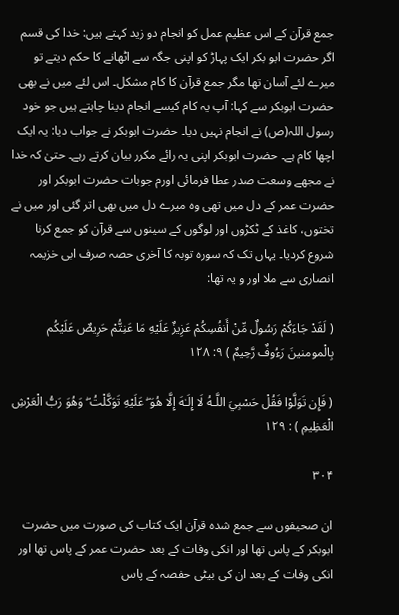جمع قرآن کے اس عظیم عمل کو انجام دو زید کہتے ہیں: خدا کی قسم اگر حضرت ابو بکر ایک پہاڑ کو اپنی جگہ سے اٹھانے کا حکم دیتے تو میرے لئے آسان تھا مگر جمع قرآن کا کام مشکل۔ اس لئے میں نے بھی حضرت ابوبکر سے کہا: آپ یہ کام کیسے انجام دینا چاہتے ہیں جو خود رسول اللہ(ص) نے انجام نہیں دیا۔ حضرت ابوبکر نے جواب دیا: یہ ایک اچھا کام ہے۔ حضرت ابوبکر اپنی یہ رائے مکرر بیان کرتے رہے۔ حتیٰ کہ خدا نے مجھے وسعت صدر عطا فرمائی اورم جوبات حضرت ابوبکر اور حضرت عمر کے دل میں تھی وہ میرے دل میں بھی اتر گئی اور میں نے تختوں، کاغذ کے ٹکڑوں اور لوگوں کے سینوں سے قرآن کو جمع کرنا شروع کردیا۔ یہاں تک کہ سورہ توبہ کا آخری حصہ صرف ابی خزیمہ انصاری سے ملا اور و یہ تھا:

( لَقَدْ جَاءَكُمْ رَسُولٌ مِّنْ أَنفُسِكُمْ عَزِيزٌ عَلَيْهِ مَا عَنِتُّمْ حَرِيصٌ عَلَيْكُم بِالْمومنينَ رَءُوفٌ رَّحِيمٌ ) ۹: ۱۲۸

( فَإِن تَوَلَّوْا فَقُلْ حَسْبِيَ اللَّـهُ لَا إِلَـٰهَ إِلَّا هُوَ ۖ عَلَيْهِ تَوَكَّلْتُ ۖ وَهُوَ رَبُّ الْعَرْشِ الْعَظِيمِ ) : ۱۲۹

۳۰۴

ان صحیفوں سے جمع شدہ قرآن ایک کتاب کی صورت میں حضرت ابوبکر کے پاس تھا اور انکی وفات کے بعد حضرت عمر کے پاس تھا اور انکی وفات کے بعد ان کی بیٹی حفصہ کے پاس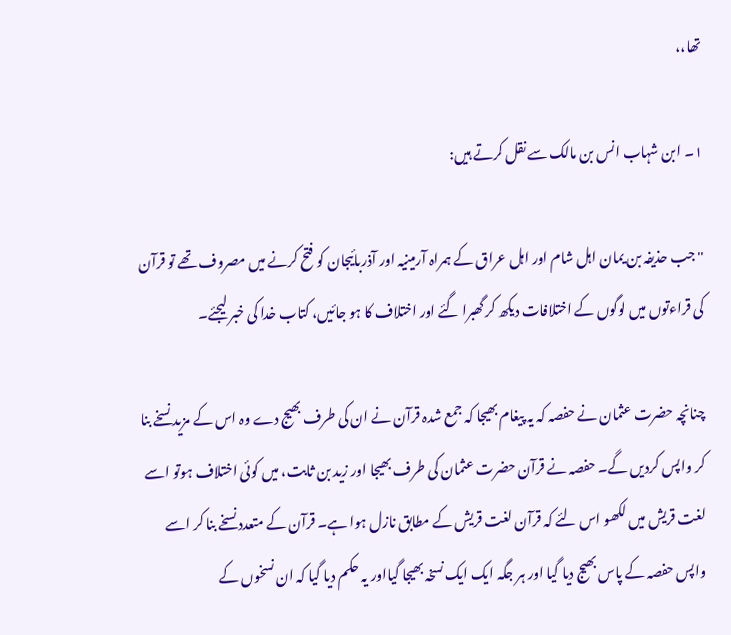تھا،،

۱۔ ابن شہاب انس بن مالک سے نقل کرتے ہیں:

'' جب حذیفہ بن یمان اہل شام اور اہل عراق کے ہمراہ آرمینیہ اور آذربائیجان کو فتح کرنے میں مصروف تھے تو قرآن کی قراءتوں میں لوگوں کے اختلافات دیکھ کر گھبرا گئے اور اختلاف کا ہو جائیں، کتاب خدا کی خبر لیجئے۔

چنانچہ حضرت عثمان نے حفصہ کہ یہ پیغام بھیجا کہ جمع شدہ قرآن نے ان کی طرف بھیج دے وہ اس کے مزید نسخے بنا کر واپس کردیں گے۔ حفصہ نے قرآن حضرت عثمان کی طرف بھیجا اور زید بن ثابت، میں کوئی اختلاف ہوتو اسے لغت قریش میں لکھو اس لئے کہ قرآن لغت قریش کے مطابق نازل ہوا ہے۔ قرآن کے متعدد نسخے بنا کر اسے واپس حفصہ کے پاس بھیج دیا گیا اور ہر جگہ ایک ایک نسخہ بھیجا گیااور یہ حکم دیا گیا کہ ان نسخوں کے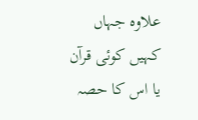علاوہ جہاں کہیں کوئی قرآن یا اس کا حصہ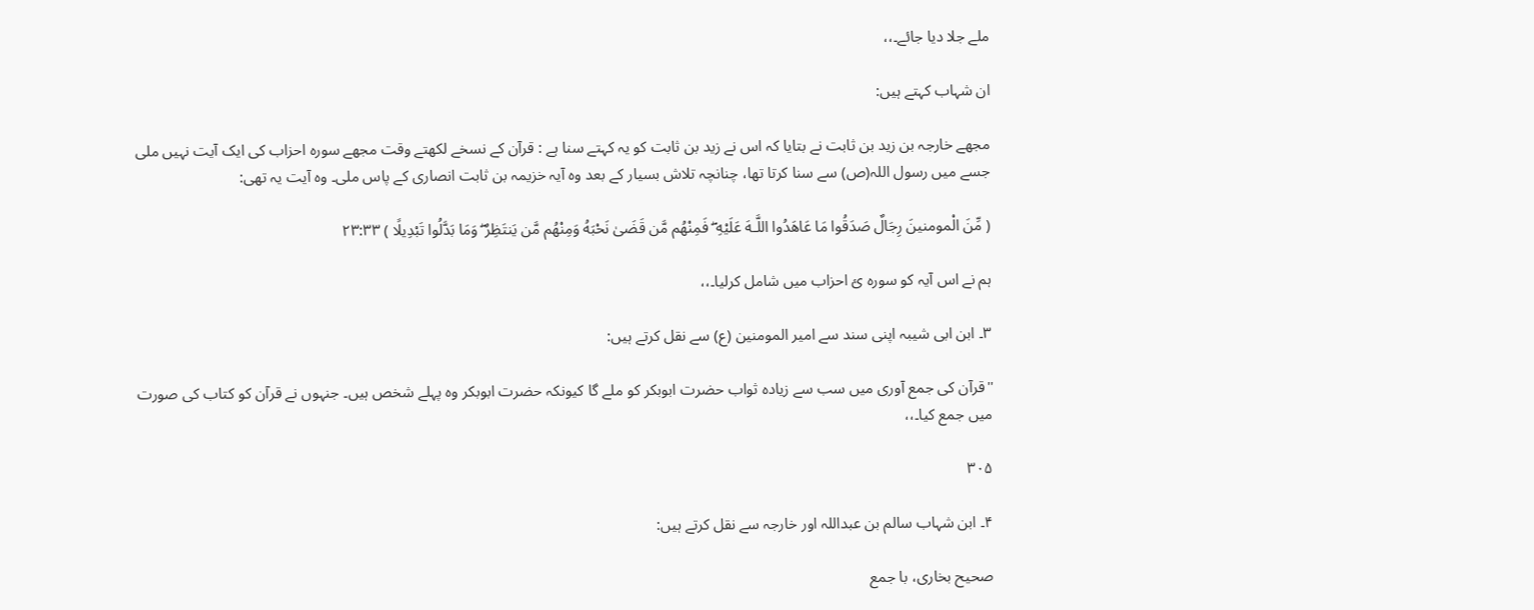ملے جلا دیا جائے۔،،

ان شہاب کہتے ہیں:

مجھے خارجہ بن زید بن ثابت نے بتایا کہ اس نے زید بن ثابت کو یہ کہتے سنا ہے : قرآن کے نسخے لکھتے وقت مجھے سورہ احزاب کی ایک آیت نہیں ملی جسے میں رسول اللہ(ص) سے سنا کرتا تھا، چنانچہ تلاش بسیار کے بعد وہ آیہ خزیمہ بن ثابت انصاری کے پاس ملی۔ وہ آیت یہ تھی:

( مِّنَ الْمومنينَ رِجَالٌ صَدَقُوا مَا عَاهَدُوا اللَّـهَ عَلَيْهِ ۖ فَمِنْهُم مَّن قَضَىٰ نَحْبَهُ وَمِنْهُم مَّن يَنتَظِرُ ۖ وَمَا بَدَّلُوا تَبْدِيلًا ) ۲۳:۳۳

ہم نے اس آیہ کو سورہ ئ احزاب میں شامل کرلیا۔،،

۳۔ ابن ابی شیبہ اپنی سند سے امیر المومنین (ع) سے نقل کرتے ہیں:

''قرآن کی جمع آوری میں سب سے زیادہ ثواب حضرت ابوبکر کو ملے گا کیونکہ حضرت ابوبکر وہ پہلے شخص ہیں۔ جنہوں نے قرآن کو کتاب کی صورت میں جمع کیا۔،،

۳۰۵

۴۔ ابن شہاب سالم بن عبداللہ اور خارجہ سے نقل کرتے ہیں:

صحیح بخاری، با جمع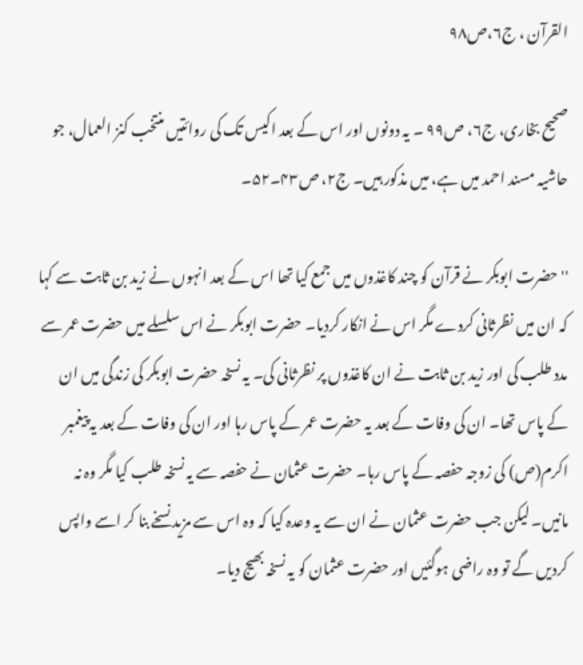القرآن ، ج۶،ص۹۸

صحیح بخاری، ج۶، ص۹۹ ۔ یہ دونوں اور اس کے بعد اکیس تک کی روائتیں منتخب کنز العمال، جو حاشیہ مسند احمد میں ہے، میں مذکور ہیں۔ ج۲، ص۴۳۔۵۲۔

'' حضرت ابوبکر نے قرآن کو چند کاغذوں میں جمع کیا تھا اس کے بعد انہوں نے زید بن ثابت سے کہا کہ ان میں نظرثانی کردے مگر اس نے انکار کردیا۔ حضرت ابوبکر نے اس سلسلے میں حضرت عمر سے مدد طلب کی اور زید بن ثابت نے ان کاغذوں پر نظرثانی کی۔ یہ نسخہ حضرت ابوبکر کی زندگی میں ان کے پاس تھا۔ ان کی وفات کے بعد یہ حضرت عمر کے پاس رہا اور ان کی وفات کے بعد یہ پیغمبر اکرم(ص) کی زوجہ حفصہ کے پاس رہا۔ حضرت عثمان نے حفصہ سے یہ نسخہ طلب کیا مگر وہ نہ مانیں۔ لیکن جب حضرت عثمان نے ان سے یہ وعدہ کیا کہ وہ اس سے مزید نسخے بنا کر اسے واپس کردیں گے تو وہ راضی ہوگئیں اور حضرت عثمان کو یہ نسخہ بھیج دیا۔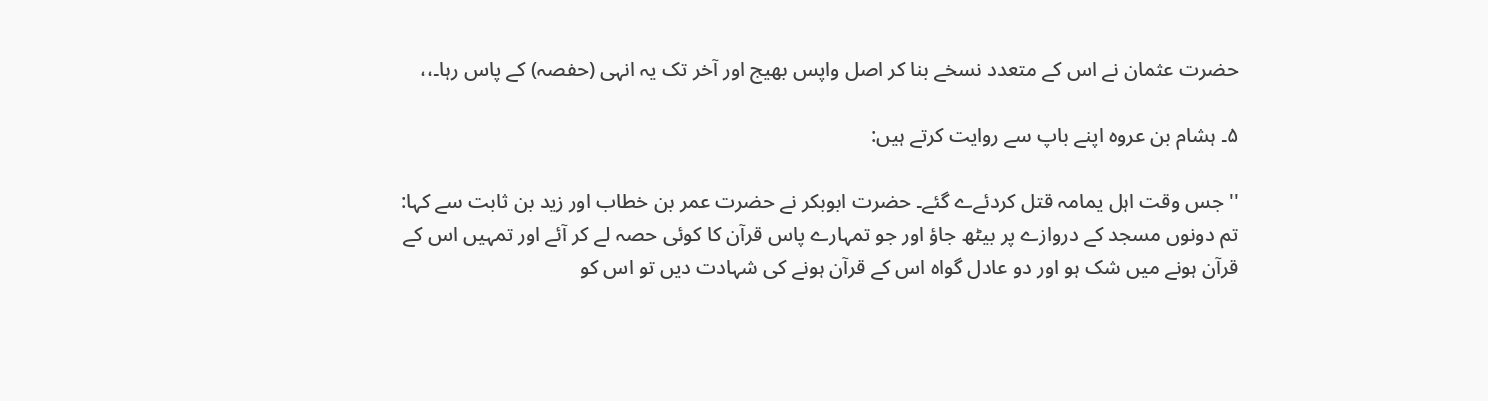حضرت عثمان نے اس کے متعدد نسخے بنا کر اصل واپس بھیج اور آخر تک یہ انہی (حفصہ) کے پاس رہا۔،،

۵۔ ہشام بن عروہ اپنے باپ سے روایت کرتے ہیں:

'' جس وقت اہل یمامہ قتل کردئےے گئے۔ حضرت ابوبکر نے حضرت عمر بن خطاب اور زید بن ثابت سے کہا: تم دونوں مسجد کے دروازے پر بیٹھ جاؤ اور جو تمہارے پاس قرآن کا کوئی حصہ لے کر آئے اور تمہیں اس کے قرآن ہونے میں شک ہو اور دو عادل گواہ اس کے قرآن ہونے کی شہادت دیں تو اس کو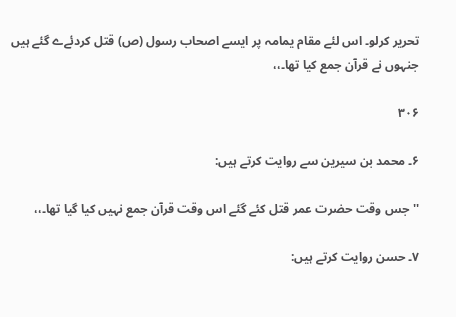تحریر کرلو۔ اس لئے مقام یمامہ پر ایسے اصحاب رسول (ص) قتل کردئےے گئے ہیں جنہوں نے قرآن جمع کیا تھا۔،،

۳۰۶

۶۔ محمد بن سیرین سے روایت کرتے ہیں:

'' جس وقت حضرت عمر قتل کئے گئے اس وقت قرآن جمع نہیں کیا گیا تھا۔،،

۷۔ حسن روایت کرتے ہیں: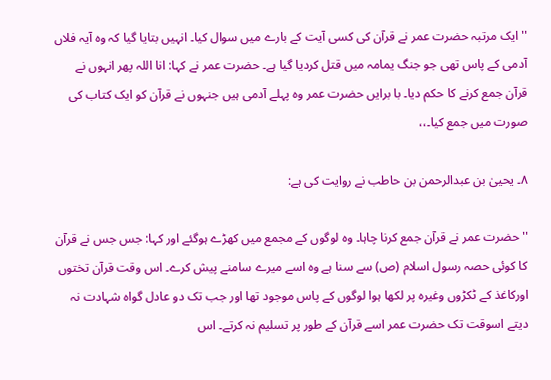'' ایک مرتبہ حضرت عمر نے قرآن کی کسی آیت کے بارے میں سوال کیا۔ انہیں بتایا گیا کہ وہ آیہ فلاں آدمی کے پاس تھی جو جنگ یمامہ میں قتل کردیا گیا ہے۔ حضرت عمر نے کہا: انا اللہ پھر انہوں نے قرآن جمع کرنے کا حکم دیا۔ با برایں حضرت عمر وہ پہلے آدمی ہیں جنہوں نے قرآن کو ایک کتاب کی صورت میں جمع کیا۔،،

۸۔ یحییٰ بن عبدالرحمن بن حاطب نے روایت کی ہے:

'' حضرت عمر نے قرآن جمع کرنا چاہا۔ وہ لوگوں کے مجمع میں کھڑے ہوگئے اور کہا: جس جس نے قرآن کا کوئی حصہ رسول اسلام (ص) سے سنا ہے وہ اسے میرے سامنے پیش کرے۔ اس وقت قرآن تختوں اورکاغذ کے ٹکڑوں وغیرہ پر لکھا ہوا لوگوں کے پاس موجود تھا اور جب تک دو عادل گواہ شہادت نہ دیتے اسوقت تک حضرت عمر اسے قرآن کے طور پر تسلیم نہ کرتے۔ اس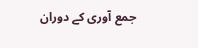جمع آوری کے دوران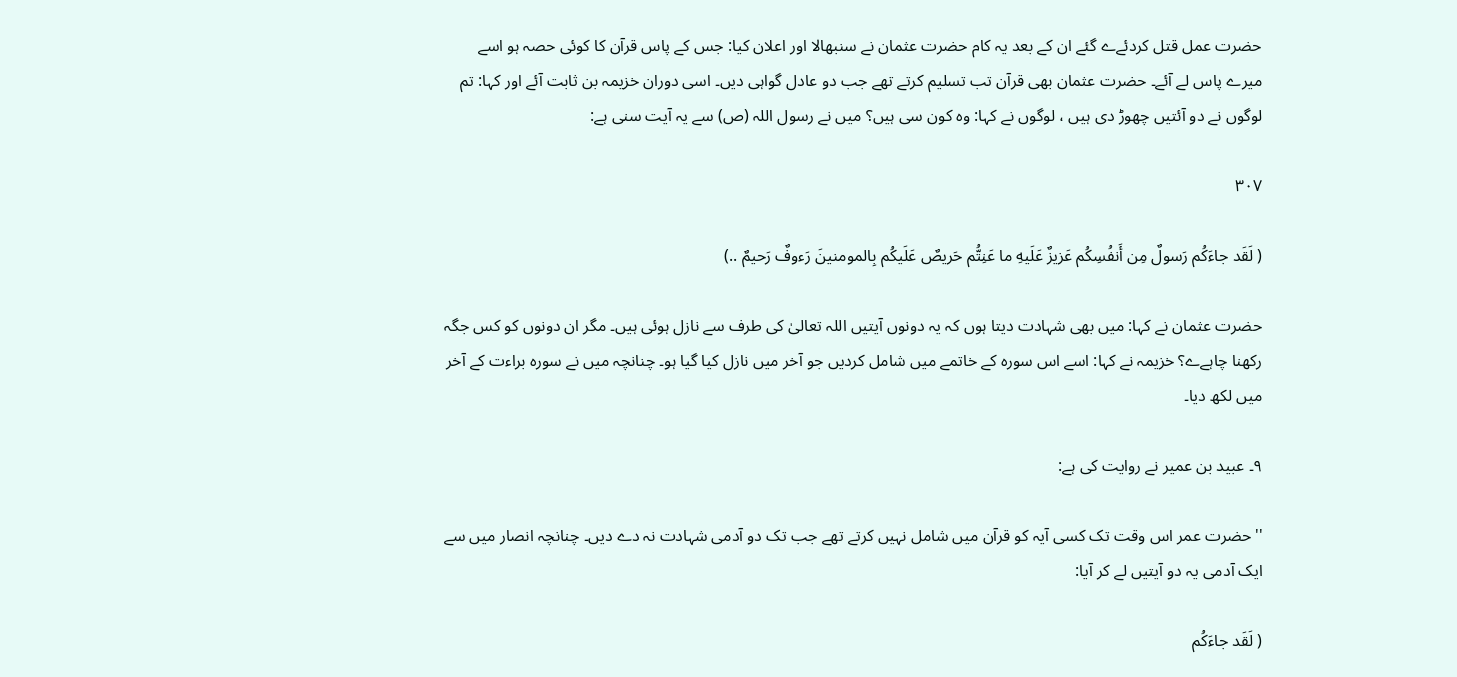حضرت عمل قتل کردئےے گئے ان کے بعد یہ کام حضرت عثمان نے سنبھالا اور اعلان کیا: جس کے پاس قرآن کا کوئی حصہ ہو اسے میرے پاس لے آئے۔ حضرت عثمان بھی قرآن تب تسلیم کرتے تھے جب دو عادل گواہی دیں۔ اسی دوران خزیمہ بن ثابت آئے اور کہا: تم لوگوں نے دو آئتیں چھوڑ دی ہیں ، لوگوں نے کہا: وہ کون سی ہیں؟ میں نے رسول اللہ (ص) سے یہ آیت سنی ہے:

۳۰۷

( لَقَد جاءَكُم رَسولٌ مِن أَنفُسِكُم عَزيزٌ عَلَيهِ ما عَنِتُّم حَريصٌ عَلَيكُم بِالمومنينَ رَءوفٌ رَحيمٌ ..)

حضرت عثمان نے کہا: میں بھی شہادت دیتا ہوں کہ یہ دونوں آیتیں اللہ تعالیٰ کی طرف سے نازل ہوئی ہیں۔ مگر ان دونوں کو کس جگہ رکھنا چاہےے؟ خزیمہ نے کہا: اسے اس سورہ کے خاتمے میں شامل کردیں جو آخر میں نازل کیا گیا ہو۔ چنانچہ میں نے سورہ براءت کے آخر میں لکھ دیا۔

۹۔ عبید بن عمیر نے روایت کی ہے:

''حضرت عمر اس وقت تک کسی آیہ کو قرآن میں شامل نہیں کرتے تھے جب تک دو آدمی شہادت نہ دے دیں۔ چنانچہ انصار میں سے ایک آدمی یہ دو آیتیں لے کر آیا:

( لَقَد جاءَكُم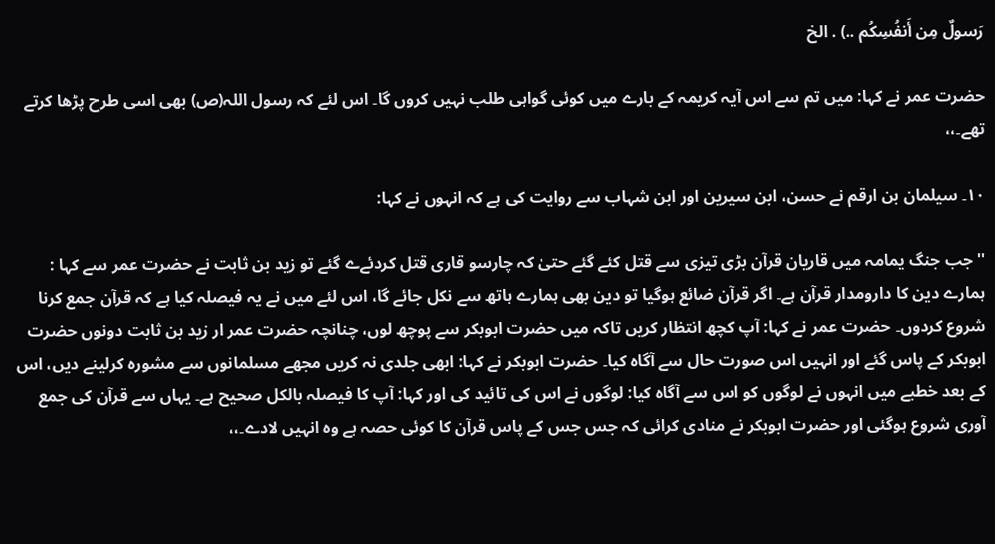رَسولٌ مِن أَنفُسِكُم ..) . الخ

حضرت عمر نے کہا: میں تم سے اس آیہ کریمہ کے بارے میں کوئی گواہی طلب نہیں کروں گا۔ اس لئے کہ رسول اللہ(ص) بھی اسی طرح پڑھا کرتے تھے۔،،

۱۰۔ سیلمان بن ارقم نے حسن، ابن سیرین اور ابن شہاب سے روایت کی ہے کہ انہوں نے کہا:

'' جب جنگ یمامہ میں قاریان قرآن بڑی تیزی سے قتل کئے گئے حتیٰ کہ چارسو قاری قتل کردئےے گئے تو زید بن ثابت نے حضرت عمر سے کہا : ہمارے دین کا دارومدار قرآن ہے۔ اگر قرآن ضائع ہوگیا تو دین بھی ہمارے ہاتھ سے نکل جائے گا، اس لئے میں نے یہ فیصلہ کیا ہے کہ قرآن جمع کرنا شروع کردوں۔ حضرت عمر نے کہا: آپ کچھ انتظار کریں تاکہ میں حضرت ابوبکر سے پوچھ لوں، چنانچہ حضرت عمر ار زید بن ثابت دونوں حضرت ابوبکر کے پاس گئے اور انہیں اس صورت حال سے آگاہ کیا۔ حضرت ابوبکر نے کہا: ابھی جلدی نہ کریں مجھے مسلمانوں سے مشورہ کرلینے دیں، اس کے بعد خطبے میں انہوں نے لوگوں کو اس سے آگاہ کیا: لوگوں نے اس کی تائید کی اور کہا: آپ کا فیصلہ بالکل صحیح ہے۔ یہاں سے قرآن کی جمع آوری شروع ہوگئی اور حضرت ابوبکر نے منادی کرائی کہ جس جس کے پاس قرآن کا کوئی حصہ ہے وہ انہیں لادے۔،،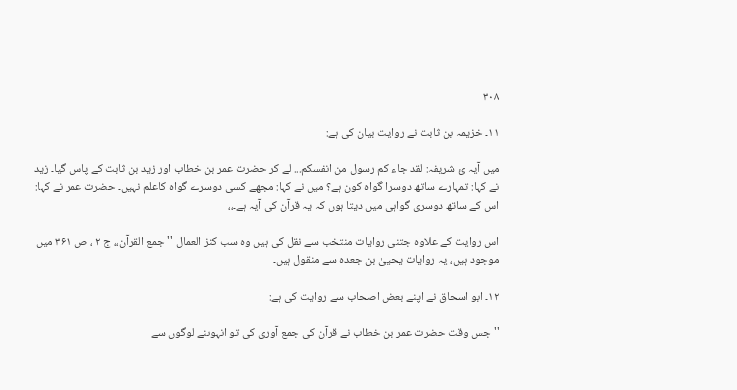۳۰۸

۱۱۔ خزیمہ بن ثابت نے روایت بیان کی ہے:

میں آیہ ئ شریفہ: لقد جاء کم رسول من انفسکم... لے کر حضرت عمر بن خطاب اور زید بن ثابت کے پاس گیا۔ زید نے کہا: تمہارے ساتھ دوسرا گواہ کون ہے؟ میں نے کہا: مجھے کسی دوسرے گواہ کاعلم نہیں۔ حضرت عمر نے کہا: اس کے ساتھ دوسری گواہی میں دیتا ہوں کہ یہ قرآن کی آیہ ہے۔،،

اس روایت کے علاوہ جتنی روایات منتخب سے نقل کی ہیں وہ سب کنز العمال '' جمع القرآن،، ج ۲ ، ص ۳۶۱ میں موجود ہیں، یہ روایات یحییٰ بن جعدہ سے منقول ہیں۔

۱۲۔ ابو اسحاق نے اپنے بعض اصحاب سے روایت کی ہے:

'' جس وقت حضرت عمر بن خطاب نے قرآن کی جمع آوری کی تو انہوںنے لوگوں سے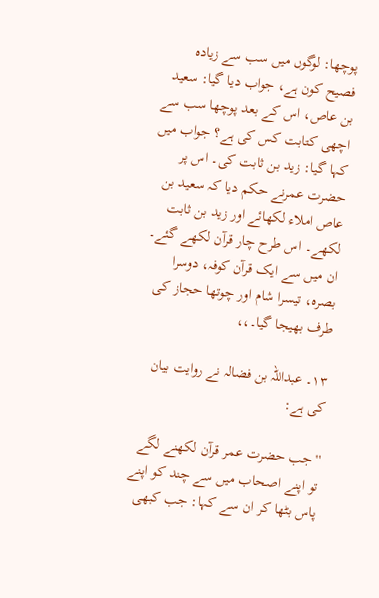پوچھا: لوگوں میں سب سے زیادہ فصیح کون ہے، جواب دیا گیا: سعید بن عاص، اس کے بعد پوچھا سب سے اچھی کتابت کس کی ہے؟ جواب میں کہا گیا: زید بن ثابت کی۔ اس پر حضرت عمرنے حکم دیا کہ سعید بن عاص املاء لکھائے اور زید بن ثابت لکھے۔ اس طرح چار قرآن لکھے گئے۔ ان میں سے ایک قرآن کوفہ، دوسرا بصرہ، تیسرا شام اور چوتھا حجاز کی طرف بھیجا گیا۔،،

۱۳۔ عبداللہ بن فضالہ نے روایت بیان کی ہے:

'' جب حضرت عمر قرآن لکھنے لگے تو اپنے اصحاب میں سے چند کو اپنے پاس بٹھا کر ان سے کہا: جب کبھی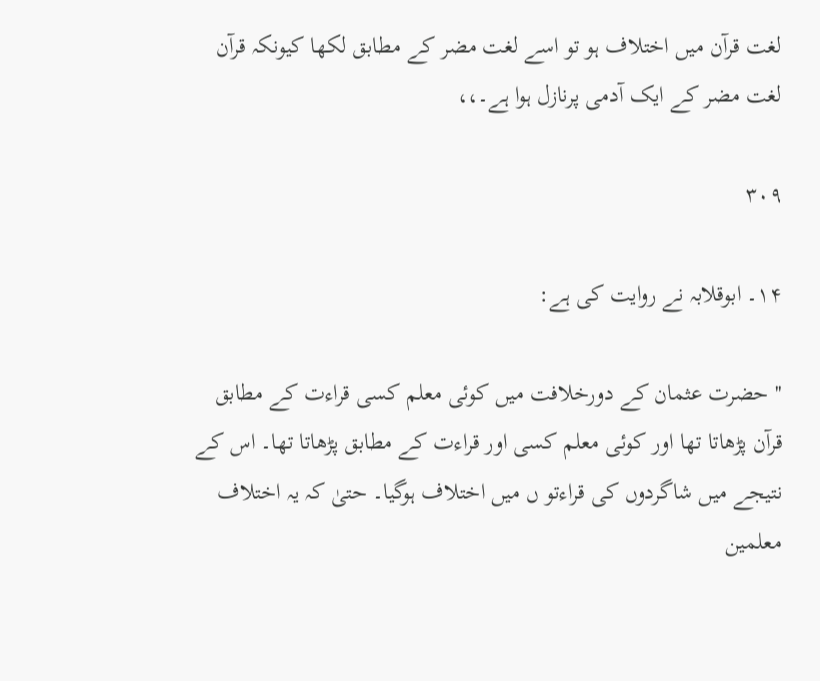لغت قرآن میں اختلاف ہو تو اسے لغت مضر کے مطابق لکھا کیونکہ قرآن لغت مضر کے ایک آدمی پرنازل ہوا ہے۔،،

۳۰۹

۱۴۔ ابوقلابہ نے روایت کی ہے:

'' حضرت عثمان کے دورخلافت میں کوئی معلم کسی قراءت کے مطابق قرآن پڑھاتا تھا اور کوئی معلم کسی اور قراءت کے مطابق پڑھاتا تھا۔ اس کے نتیجے میں شاگردوں کی قراءتو ں میں اختلاف ہوگیا۔ حتیٰ کہ یہ اختلاف معلمین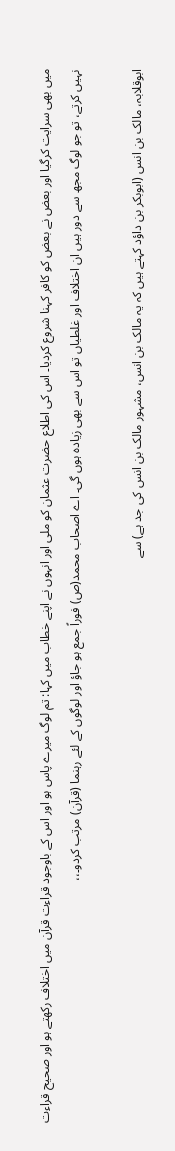میں بھی سرایت کرگیا اور بعض نے بعض کو کافر کہنا شروع کردیا۔ اس کی اطلاع حضرت عثمان کو ملی اور انہوں نے اپنے خطاب میں کہا: تم لوگ میرے پاس ہو اور اس کے باوجود قراءت قرآن میں اختلاف رکھتے ہو اور صحیح قراءت نہیں کرتے، تو جو لوگ مجھ سے دور ہیں ان اختلاف اور غلطیاں تو اس سے بھی زیادہ ہوں گی۔ اے اصحاب محمد(ص) فوراً جمع ہو جاؤ اور لوگوں کے لئے رہنما (قرآن) مرتب کردو۔،،

ابوقلابہ، مالک بن انس (ابوبکر بن داؤد کہتے ہیں کہ یہ مالک بن انس، مشہور مالک بن انس کی جد ہے) سے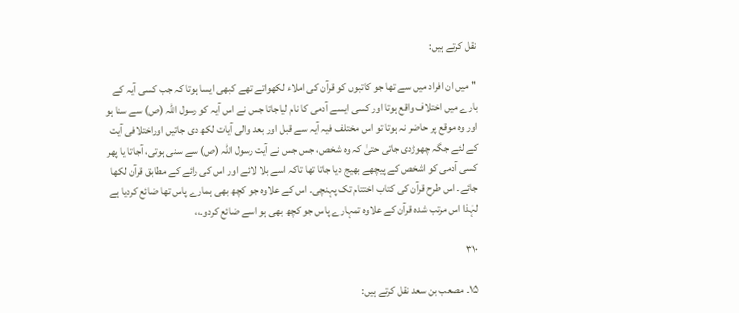نقل کرتے ہیں:

'' میں ان افراد میں سے تھا جو کاتبوں کو قرآن کی املاء لکھواتے تھے کبھی ایسا ہوتا کہ جب کسی آیہ کے بارے میں اختلاف واقع ہوتا اور کسی ایسے آدمی کا نام لیاجاتا جس نے اس آیہ کو رسول اللہ (ص) سے سنا ہو اور وہ موقع پر حاضر نہ ہوتا تو اس مختلف فیہ آیہ سے قبل اور بعد والی آیات لکھ دی جاتیں اوراختلافی آیت کے لئے جگہ چھوڑدی جاتی حتیٰ کہ وہ شخص، جس جس نے آیت رسول اللہ (ص) سے سنی ہوتی، آجاتا یا پھر کسی آدمی کو اشخص کے پیچھے بھیج دیا جاتا تھا تاکہ اسے بلا لائے اور اس کی رائے کے مطابق قرآن لکھا جائے۔ اس طرح قرآن کی کتاب اختتام تک پہنچی۔ اس کے علاوہ جو کچھ بھی ہمارے پاس تھا ضائع کردیا ہے لہٰذا اس مرتب شدہ قرآن کے علاوہ تمہارے پاس جو کچھ بھی ہو اسے ضائع کردو۔،،

۳۱۰

۱۵۔ مصعب بن سعد نقل کرتے ہیں: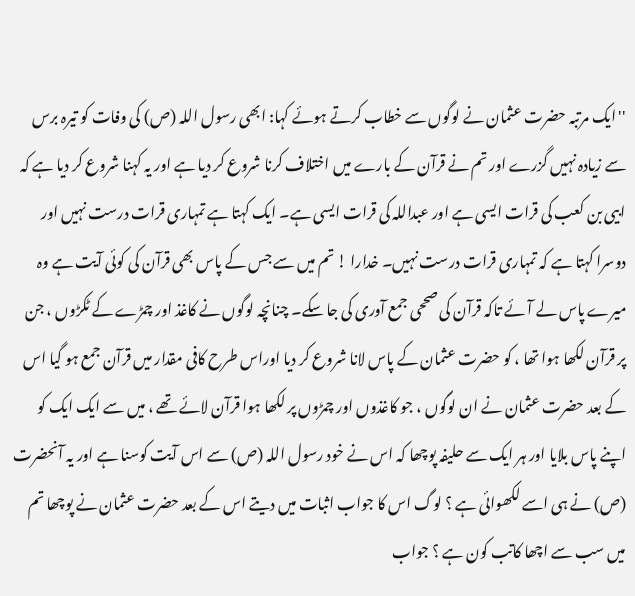''ایک مرتبہ حضرت عثمان نے لوگوں سے خطاب کرتے ہوئے کہا: ابھی رسول اللہ (ص) کی وفات کو تیرہ برس سے زیادہ نہیں گزرے اور تم نے قرآن کے بارے میں اختلاف کرنا شروع کر دیا ہے اور یہ کہنا شروع کر دیا ہے کہ ابیی بن کعب کی قرات ایسی ہے اور عبداللہ کی قرات ایسی ہے۔ ایک کہتا ہے تمہاری قرات درست نہیں اور دوسرا کہتا ہے کہ تمہاری قرات درست نہیں۔ خدارا ! تم میں سے جس کے پاس بھی قرآن کی کوئی آیت ہے وہ میرے پاس لے آئے تاکہ قرآن کی صححی جمع آوری کی جا سکے۔ چنانچہ لوگوں نے کاغذ اور چمڑے کے ٹکڑوں ، جن پر قرآن لکھا ہوا تھا ، کو حضرت عثمان کے پاس لانا شروع کر دیا اوراس طرح کافی مقدار میں قرآن جمع ہو گیا اس کے بعد حضرت عثمان نے ان لوگوں ، جو کاغذوں اور چمڑوں پر لکھا ہوا قرآن لائے تھے ، میں سے ایک ایک کو اپنے پاس بلایا اور ہر ایک سے حلیفہ پوچھا کہ اس نے خود رسول اللہ (ص) سے اس آیت کوسنا ہے اور یہ آنحضرت (ص) نے ہی اسے لکھوائی ہے ؟ لوگ اس کا جواب اثبات میں دیتے اس کے بعد حضرت عثمان نے پوچھا تم میں سب سے اچھا کاتب کون ہے ؟ جواب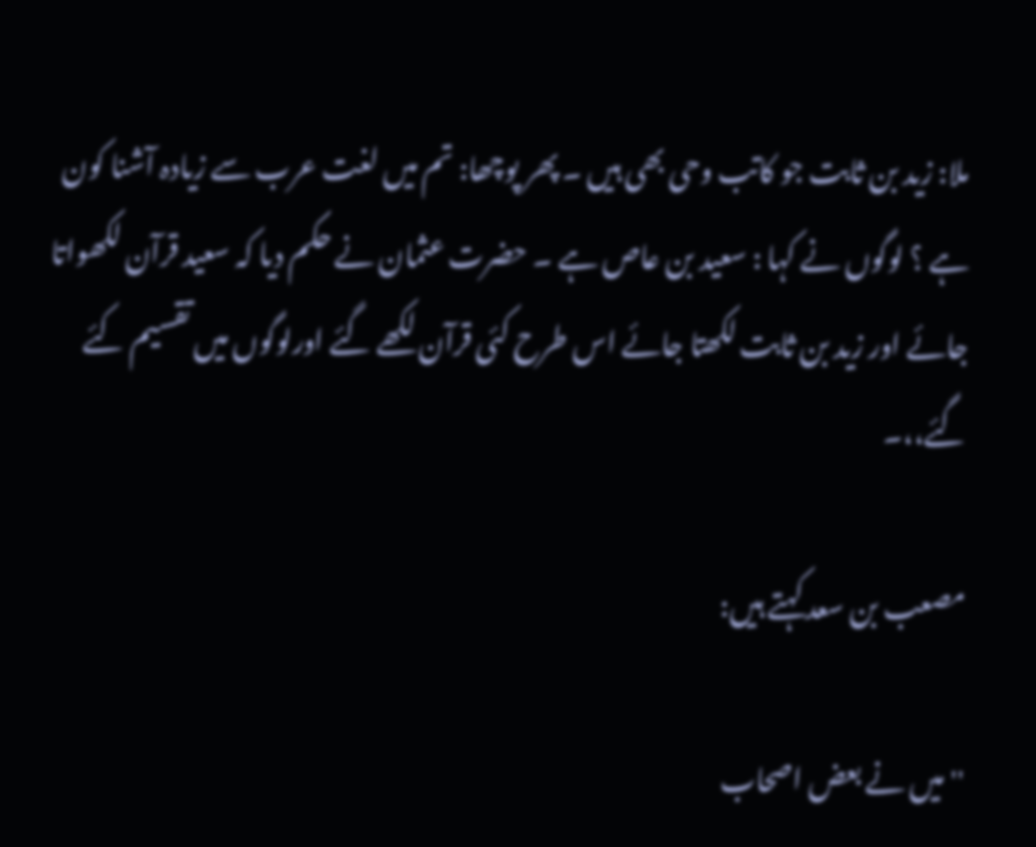ملا: زید بن ثابت جو کاتب وحی بھی ہیں ۔ پھر پوچھا: تم میں لغت عرب سے زیادہ آشنا کون ہے ؟ لوگوں نے کہا : سعید بن عاص ہے ۔ حضرت عثمان نے حکم دیا کہ سعید قرآن لکھواتا جائے اور زید بن ثابت لکھتا جائے اس طرح کئی قرآن لکھے گئے اورلوگوں میں تقسیم کئے گئے،،۔

مصعب بن سعد کہتے ہیں:

''میں نے بعض اصحاب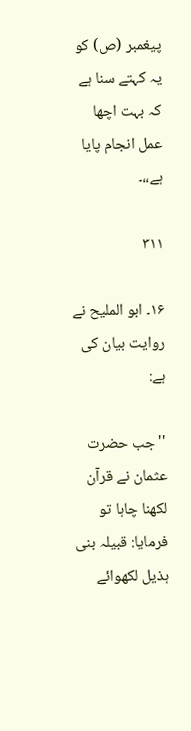پیغمبر (ص) کو یہ کہتے سنا ہے کہ بہت اچھا عمل انجام پایا ہے،،۔

۳۱۱

۱۶۔ ابو الملیح نے روایت بیان کی ہے:

''جب حضرت عثمان نے قرآن لکھنا چاہا تو فرمایا: قبیلہ بنی ہذیل لکھوائے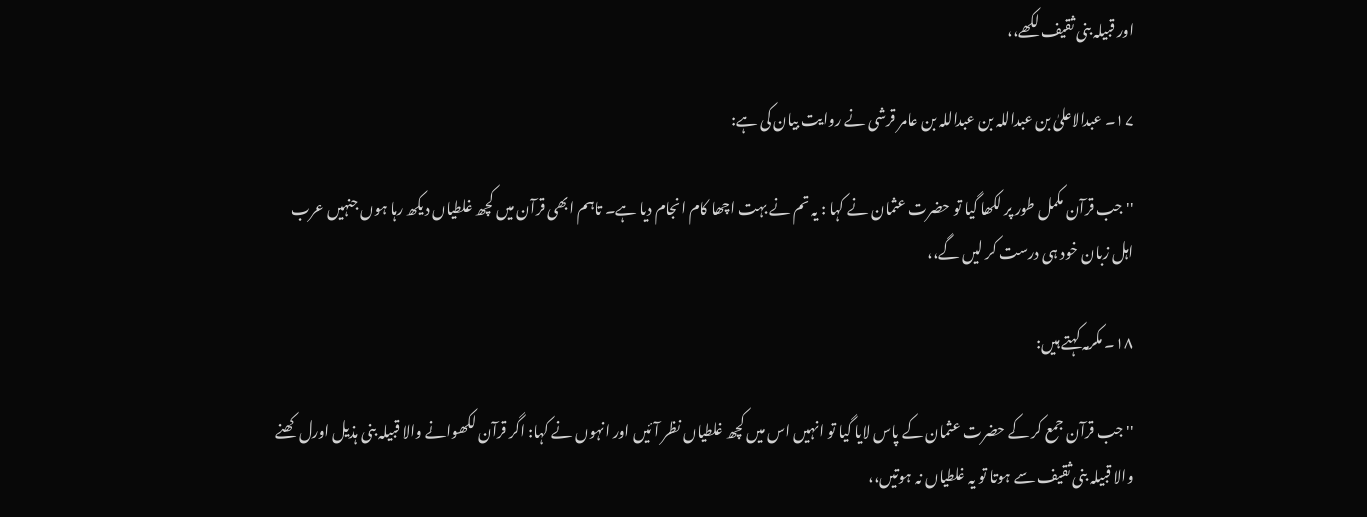اور قبیلہ بنی ثقیف لکھے،،

۱۷۔ عبدالاعلیٰ بن عبداللہ بن عبداللہ بن عامر قرشی نے روایت بیان کی ہے:

''جب قرآن مکمل طور پر لکھا گیا تو حضرت عثمان نے کہا : یہ تم نے بہت اچھا کام انجام دیا ہے۔ تاہم ابھی قرآن میں کچھ غلطیاں دیکھ رہا ہوں جنہیں عرب اہل زبان خود ہی درست کر لیں گے،،

۱۸۔ مکرمہ کہتے ہیں:

''جب قرآن جمع کر کے حضرت عثمان کے پاس لایا گیا تو انہیں اس میں کچھ غلطیاں نظر آئیں اور انہوں نے کہا: اگر قرآن لکھوانے والا قبیلہ بنی ہذیل اورل کھنے والا قبیلہ بنی ثقیف سے ہوتا تو یہ غلطیاں نہ ہوتیں،،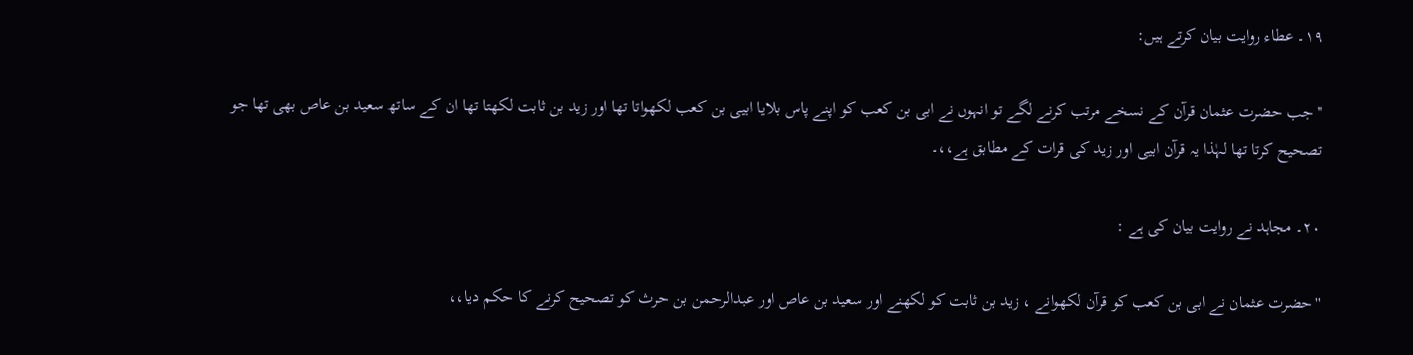۱۹۔ عطاء روایت بیان کرتے ہیں:

''جب حضرت عثمان قرآن کے نسخے مرتب کرنے لگے تو انہوں نے ابی بن کعب کو اپنے پاس بلایا ابیی بن کعب لکھواتا تھا اور زید بن ثابت لکھتا تھا ان کے ساتھ سعید بن عاص بھی تھا جو تصحیح کرتا تھا لہٰذا یہ قرآن ابیی اور زید کی قرات کے مطابق ہے،،۔

۲۰۔ مجاہد نے روایت بیان کی ہے :

''حضرت عثمان نے ابی بن کعب کو قرآن لکھوانے ، زید بن ثابت کو لکھنے اور سعید بن عاص اور عبدالرحمن بن حرث کو تصحیح کرنے کا حکم دیا،،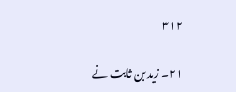۳۱۲

۲۱۔ زید بن ثابت نے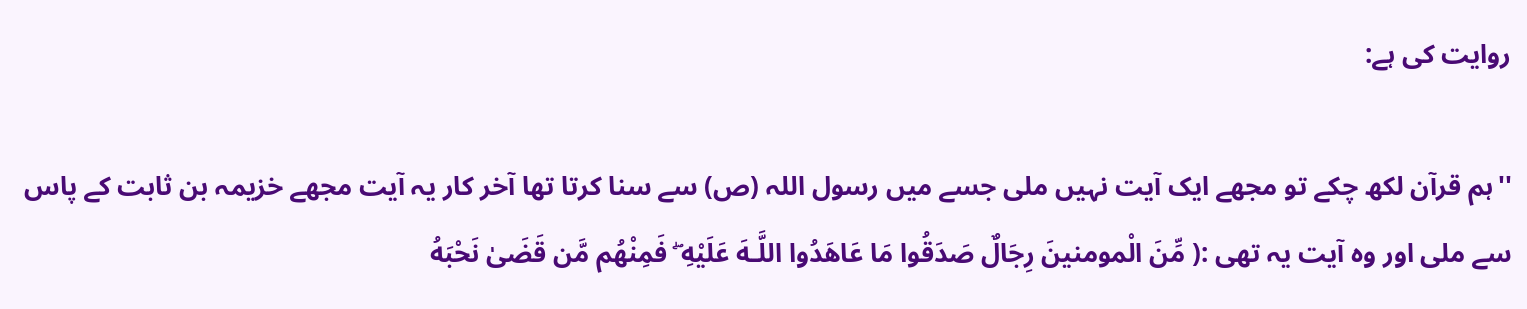روایت کی ہے:

''ہم قرآن لکھ چکے تو مجھے ایک آیت نہیں ملی جسے میں رسول اللہ (ص) سے سنا کرتا تھا آخر کار یہ آیت مجھے خزیمہ بن ثابت کے پاس سے ملی اور وہ آیت یہ تھی :( مِّنَ الْمومنينَ رِجَالٌ صَدَقُوا مَا عَاهَدُوا اللَّـهَ عَلَيْهِ ۖ فَمِنْهُم مَّن قَضَىٰ نَحْبَهُ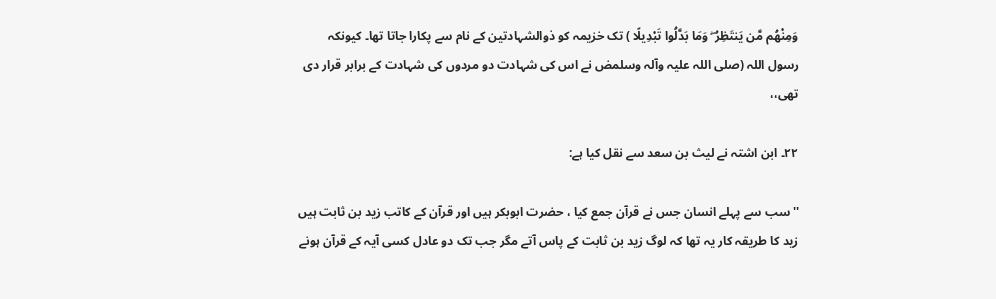وَمِنْهُم مَّن يَنتَظِرُ ۖ وَمَا بَدَّلُوا تَبْدِيلًا ) تک خزیمہ کو ذوالشہادتین کے نام سے پکارا جاتا تھا۔ کیونکہ رسول اللہ (صلی اللہ علیہ وآلہ وسلمض نے اس کی شہادت دو مردوں کی شہادت کے برابر قرار دی تھی،،

۲۲۔ ابن اشتہ نے لیث بن سعد سے نقل کیا ہے:

''سب سے پہلے انسان جس نے قرآن جمع کیا ، حضرت ابوبکر ہیں اور قرآن کے کاتب زید بن ثابت ہیں زید کا طریقہ کار یہ تھا کہ لوگ زید بن ثابت کے پاس آتے مگر جب تک دو عادل کسی آیہ کے قرآن ہونے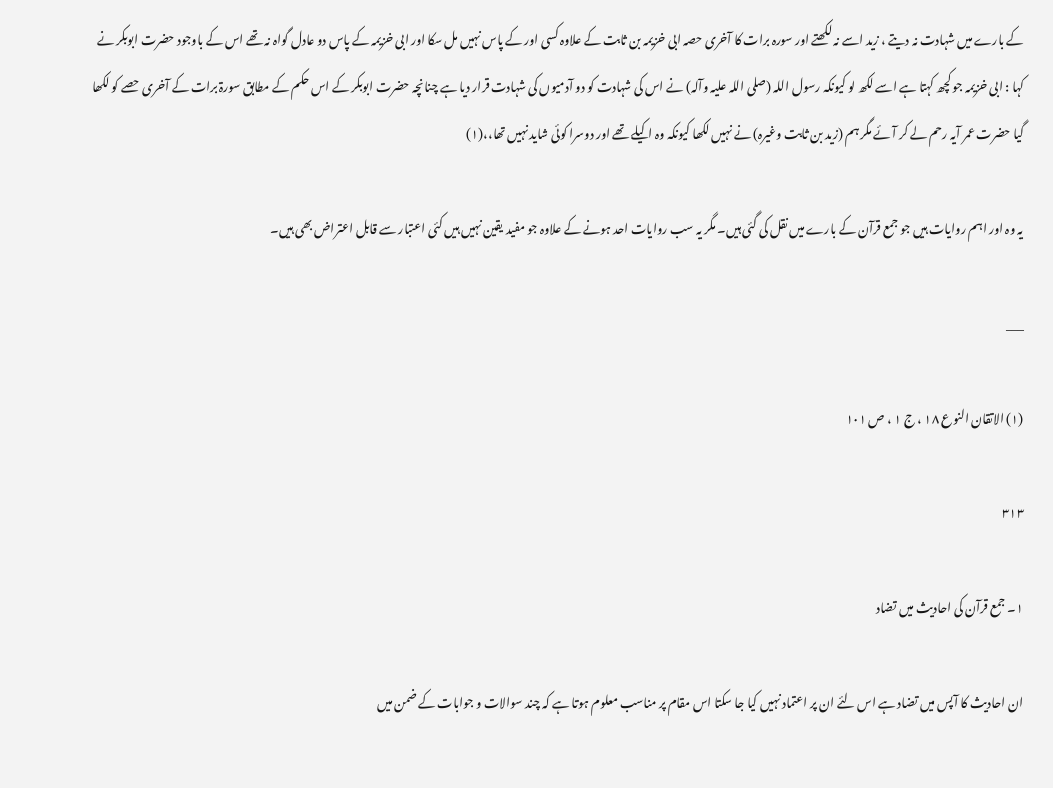کے بارے میں شہادت نہ دیتے ، زید اسے نہ لکھتے اور سورہ برات کا آخری حصہ ابی خزیمہ بن ثابت کے علاوہ کسی اور کے پاس نہیں مل سکا اور ابی خزیمہ کے پاس دو عادل گواہ نہ تھے اس کے باوجود حضرت ابوبکر نے کہا : ابی خزیمہ جو کچھ کہتا ہے اسے لکھ لو کیونکہ رسول اللہ (صلی اللہ علیہ وآلہ) نے اس کی شہادت کو دو آدمیوں کی شہادت قرار دیا ہے چنانچہ حضرت ابوبکر کے اس حکم کے مطابق سورۃ برات کے آخری حصے کو لکھا گیا حضرت عمر آیہ رحم لے کر آئے مگر ہم (زید بن ثابت وغیرہ) نے نہیں لکھا کیونکہ وہ اکیلے تھے اور دوسرا کوئی شاید نہیں تھا،،(۱)

یہ وہ اور اہم روایات ہیں جو جمع قرآن کے بارے میں نقل کی گئی ہیں۔ مگر یہ سب روایات احد ہونے کے علاوہ جو مفید یقین نہیں ہیں کئی اعتبار سے قابل اعتراض بھی ہیں۔

___

(۱) الاتقان النوع ۱۸ ، ج ۱ ، ص ۱۰۱

۳۱۳

۱۔ جمع قرآن کی احادیث میں تضاد

ان احادیث کا آپس میں تضاد ہے اس لئے ان پر اعتماد نہیں کیا جا سکتا اس مقام پر مناسب معلوم ہوتا ہے کہ چند سوالات و جوابات کے ضمن میں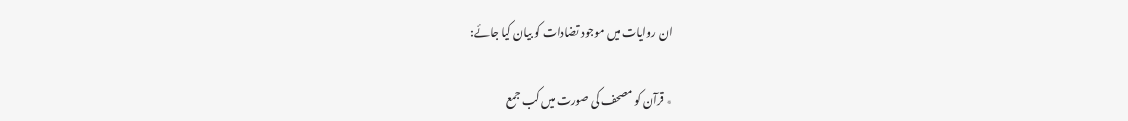ان روایات میں موجود تضادات کو بیان کیا جائے:

٭ قرآن کو مصحف کی صورت میں کب جمع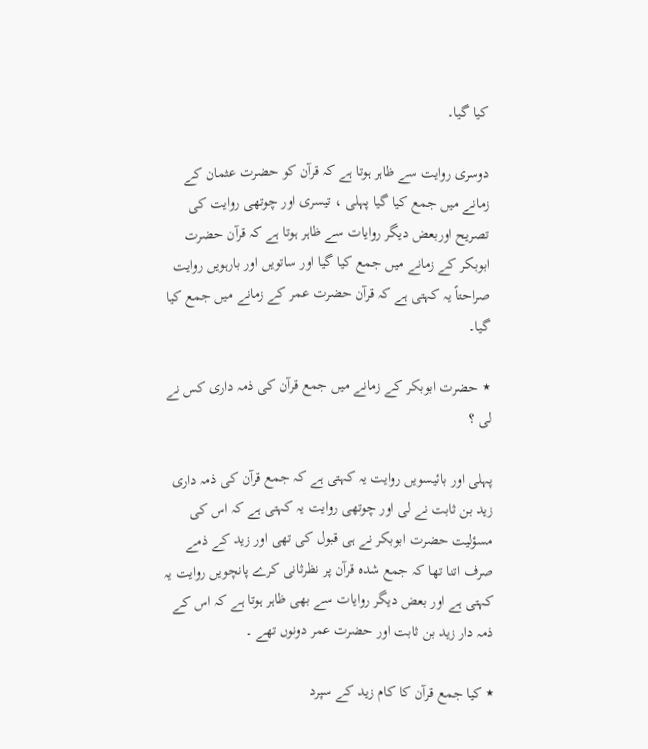کیا گیا۔

دوسری روایت سے ظاہر ہوتا ہے کہ قرآن کو حضرت عثمان کے زمانے میں جمع کیا گیا پہلی ، تیسری اور چوتھی روایت کی تصریح اوربعض دیگر روایات سے ظاہر ہوتا ہے کہ قرآن حضرت ابوبکر کے زمانے میں جمع کیا گیا اور ساتویں اور بارہویں روایت صراحتاً یہ کہتی ہے کہ قرآن حضرت عمر کے زمانے میں جمع کیا گیا۔

٭ حضرت ابوبکر کے زمانے میں جمع قرآن کی ذمہ داری کس نے لی ؟

پہلی اور بائیسویں روایت یہ کہتی ہے کہ جمع قرآن کی ذمہ داری زید بن ثابت نے لی اور چوتھی روایت یہ کہتی ہے کہ اس کی مسؤلیت حضرت ابوبکر نے ہی قبول کی تھی اور زید کے ذمے صرف اتنا تھا کہ جمع شدہ قرآن پر نظرثانی کرے پانچویں روایت یہ کہتی ہے اور بعض دیگر روایات سے بھی ظاہر ہوتا ہے کہ اس کے ذمہ دار زید بن ثابت اور حضرت عمر دونوں تھے ۔

٭ کیا جمع قرآن کا کام زید کے سپرد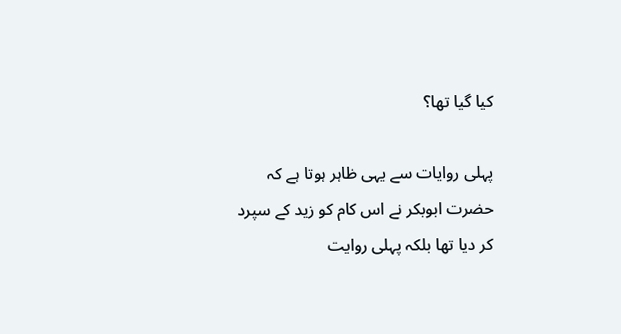کیا گیا تھا؟

پہلی روایات سے یہی ظاہر ہوتا ہے کہ حضرت ابوبکر نے اس کام کو زید کے سپرد کر دیا تھا بلکہ پہلی روایت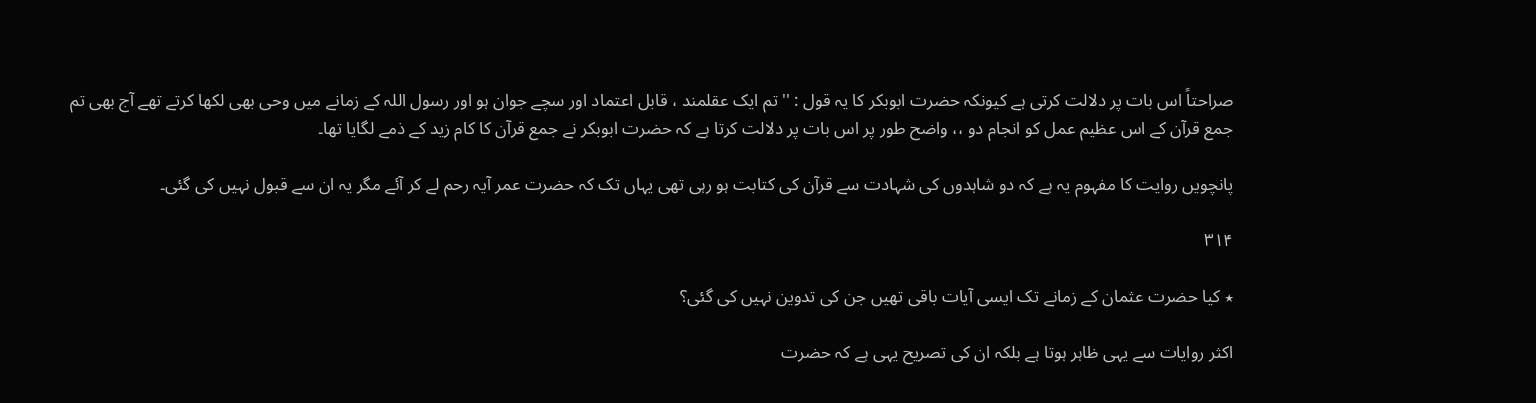صراحتاً اس بات پر دلالت کرتی ہے کیونکہ حضرت ابوبکر کا یہ قول : ''تم ایک عقلمند ، قابل اعتماد اور سچے جوان ہو اور رسول اللہ کے زمانے میں وحی بھی لکھا کرتے تھے آج بھی تم جمع قرآن کے اس عظیم عمل کو انجام دو ،، واضح طور پر اس بات پر دلالت کرتا ہے کہ حضرت ابوبکر نے جمع قرآن کا کام زید کے ذمے لگایا تھا۔

پانچویں روایت کا مفہوم یہ ہے کہ دو شاہدوں کی شہادت سے قرآن کی کتابت ہو رہی تھی یہاں تک کہ حضرت عمر آیہ رحم لے کر آئے مگر یہ ان سے قبول نہیں کی گئی۔

۳۱۴

٭ کیا حضرت عثمان کے زمانے تک ایسی آیات باقی تھیں جن کی تدوین نہیں کی گئی؟

اکثر روایات سے یہی ظاہر ہوتا ہے بلکہ ان کی تصریح یہی ہے کہ حضرت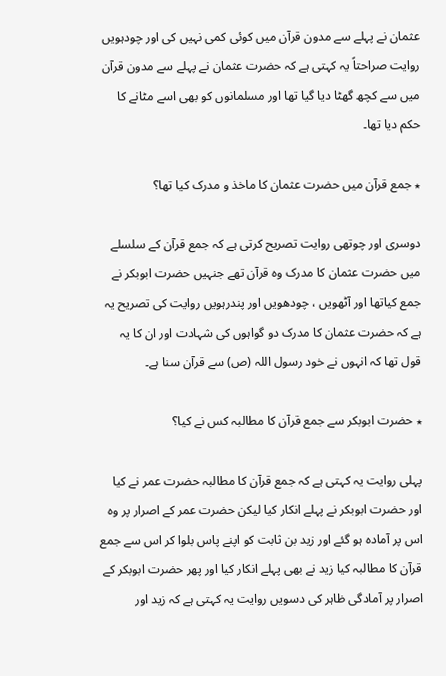عثمان نے پہلے سے مدون قرآن میں کوئی کمی نہیں کی اور چودہویں روایت صراحتاً یہ کہتی ہے کہ حضرت عثمان نے پہلے سے مدون قرآن میں سے کچھ گھٹا دیا گیا تھا اور مسلمانوں کو بھی اسے مٹانے کا حکم دیا تھا۔

٭ جمع قرآن میں حضرت عثمان کا ماخذ و مدرک کیا تھا؟

دوسری اور چوتھی روایت تصریح کرتی ہے کہ جمع قرآن کے سلسلے میں حضرت عثمان کا مدرک وہ قرآن تھے جنہیں حضرت ابوبکر نے جمع کیاتھا اور آٹھویں ، چودھویں اور پندرہویں روایت کی تصریح یہ ہے کہ حضرت عثمان کا مدرک دو گواہوں کی شہادت اور ان کا یہ قول تھا کہ انہوں نے خود رسول اللہ (ص) سے قرآن سنا ہے۔

٭ حضرت ابوبکر سے جمع قرآن کا مطالبہ کس نے کیا؟

پہلی روایت یہ کہتی ہے کہ جمع قرآن کا مطالبہ حضرت عمر نے کیا اور حضرت ابوبکر نے پہلے انکار کیا لیکن حضرت عمر کے اصرار پر وہ اس پر آمادہ ہو گئے اور زید بن ثابت کو اپنے پاس بلوا کر اس سے جمع قرآن کا مطالبہ کیا زید نے بھی پہلے انکار کیا اور پھر حضرت ابوبکر کے اصرار پر آمادگی ظاہر کی دسویں روایت یہ کہتی ہے کہ زید اور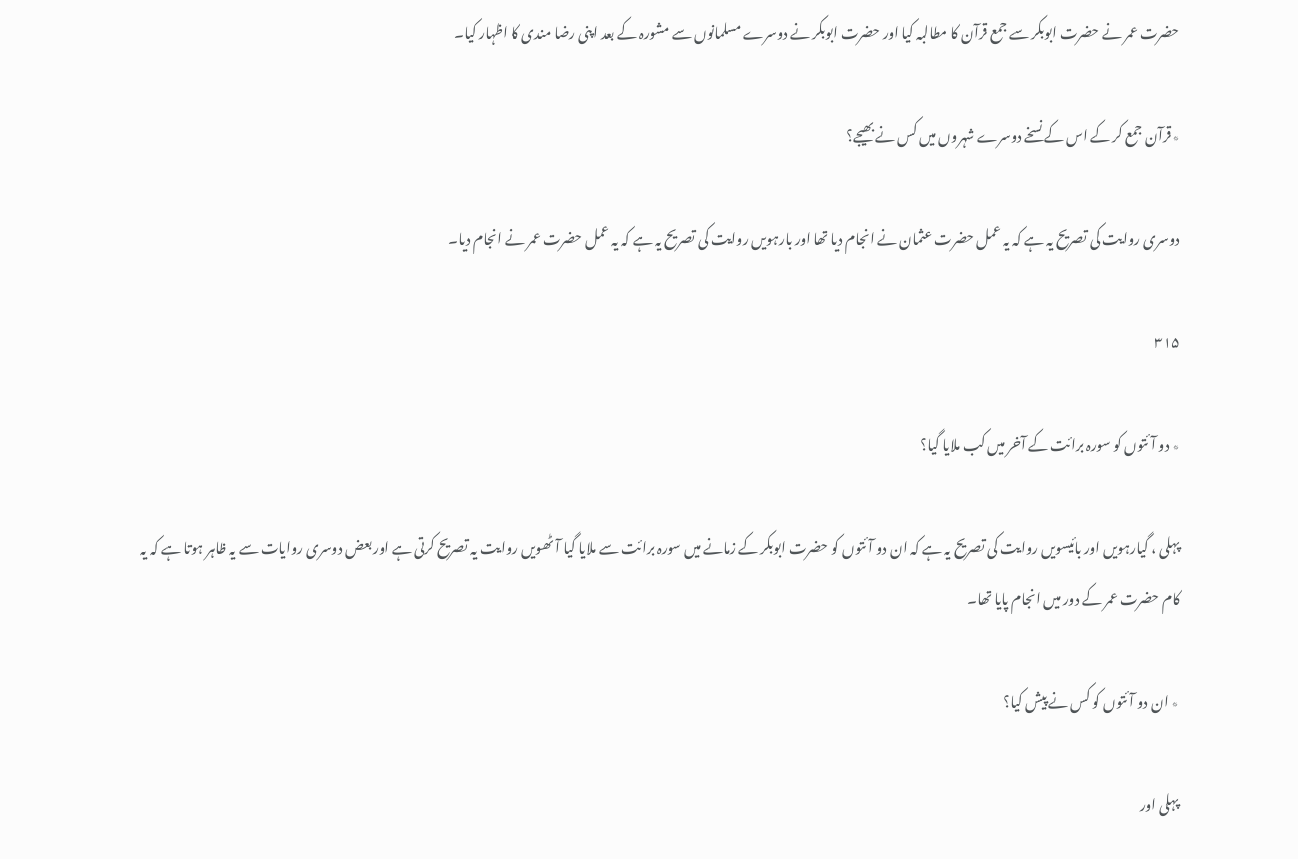حضرت عمر نے حضرت ابوبکر سے جمع قرآن کا مطالبہ کیا اور حضرت ابوبکر نے دوسرے مسلمانوں سے مشورہ کے بعد اپنی رضا مندی کا اظہار کیا۔

٭قرآن جمع کر کے اس کے نسخے دوسرے شہروں میں کس نے بھیجے؟

دوسری روایت کی تصریح یہ ہے کہ یہ عمل حضرت عثمان نے انجام دیا تھا اور بارہویں روایت کی تصریح یہ ہے کہ یہ عمل حضرت عمر نے انجام دیا۔

۳۱۵

٭ دو آئتوں کو سورہ برائت کے آخر میں کب ملایا گیا؟

پہلی ، گیارہویں اور بائیسویں روایت کی تصریح یہ ہے کہ ان دو آئتوں کو حضرت ابوبکر کے زمانے میں سورہ برائت سے ملایا گیا آٹھویں روایت یہ تصریح کرتی ہے اور بعض دوسری روایات سے یہ ظاہر ہوتا ہے کہ یہ کام حضرت عمر کے دور میں انجام پایا تھا۔

٭ ان دو آئتوں کو کس نے پیش کیا؟

پہلی اور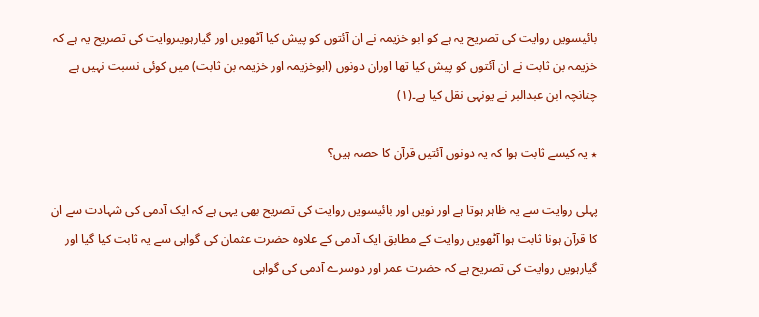بائیسویں روایت کی تصریح یہ ہے کو ابو خزیمہ نے ان آئتوں کو پیش کیا آٹھویں اور گیارہویںروایت کی تصریح یہ ہے کہ خزیمہ بن ثابت نے ان آئتوں کو پیش کیا تھا اوران دونوں (ابوخزیمہ اور خزیمہ بن ثابت) میں کوئی نسبت نہیں ہے چنانچہ ابن عبدالبر نے یونہی نقل کیا ہے۔(۱)

٭ یہ کیسے ثابت ہوا کہ یہ دونوں آئتیں قرآن کا حصہ ہیں؟

پہلی روایت سے یہ ظاہر ہوتا ہے اور نویں اور بائیسویں روایت کی تصریح بھی یہی ہے کہ ایک آدمی کی شہادت سے ان کا قرآن ہونا ثابت ہوا آٹھویں روایت کے مطابق ایک آدمی کے علاوہ حضرت عثمان کی گواہی سے یہ ثابت کیا گیا اور گیارہویں روایت کی تصریح ہے کہ حضرت عمر اور دوسرے آدمی کی گواہی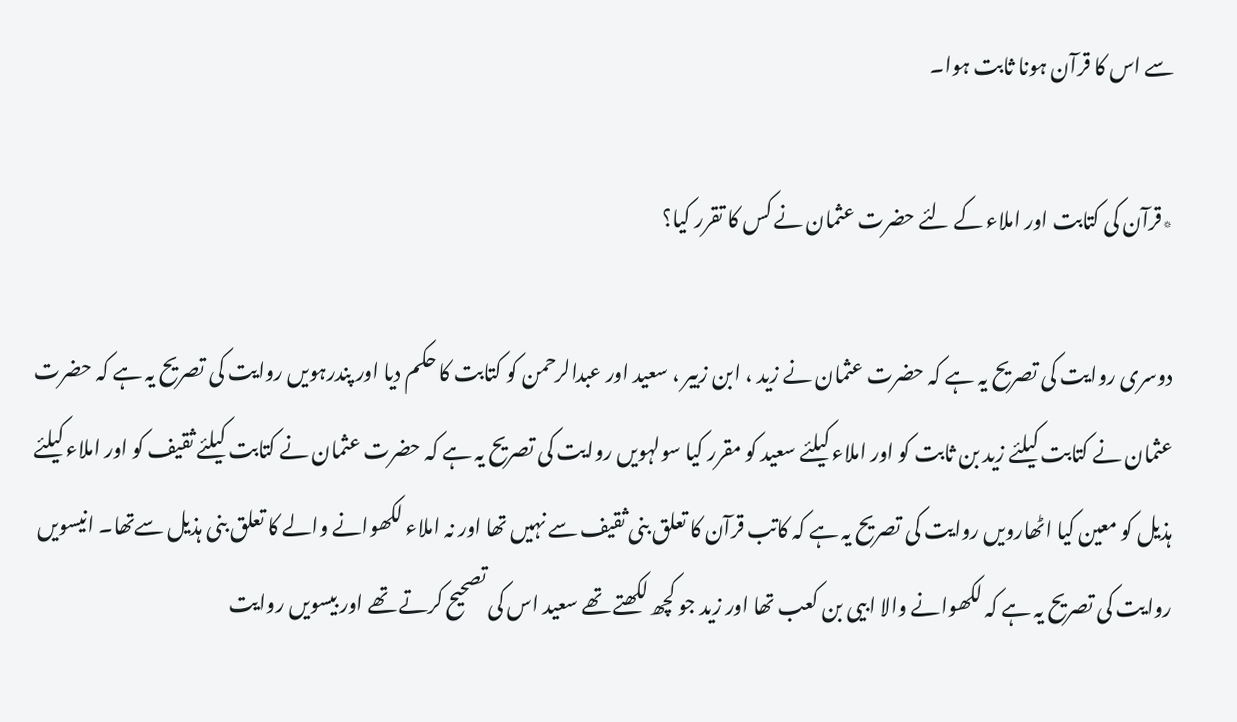سے اس کا قرآن ہونا ثابت ہوا۔

٭قرآن کی کتابت اور املاء کے لئے حضرت عثمان نے کس کا تقرر کیا؟

دوسری روایت کی تصریح یہ ہے کہ حضرت عثمان نے زید ، ابن زبیر ، سعید اور عبدالرحمن کو کتابت کا حکم دیا اور پندرہویں روایت کی تصریح یہ ہے کہ حضرت عثمان نے کتابت کیلئے زید بن ثابت کو اور املاء کیلئے سعید کو مقرر کیا سولہویں روایت کی تصریح یہ ہے کہ حضرت عثمان نے کتابت کیلئے ثقیف کو اور املاء کیلئے ہذیل کو معین کیا اٹھارویں روایت کی تصریح یہ ہے کہ کاتب قرآن کا تعلق بنی ثقیف سے نہیں تھا اور نہ املاء لکھوانے والے کا تعلق بنی ہذیل سےتھا۔ انیسویں روایت کی تصریح یہ ہے کہ لکھوانے والا ابیی بن کعب تھا اور زید جو کچھ لکھتے تھے سعید اس کی تصحیح کرتے تھے اور بیسویں روایت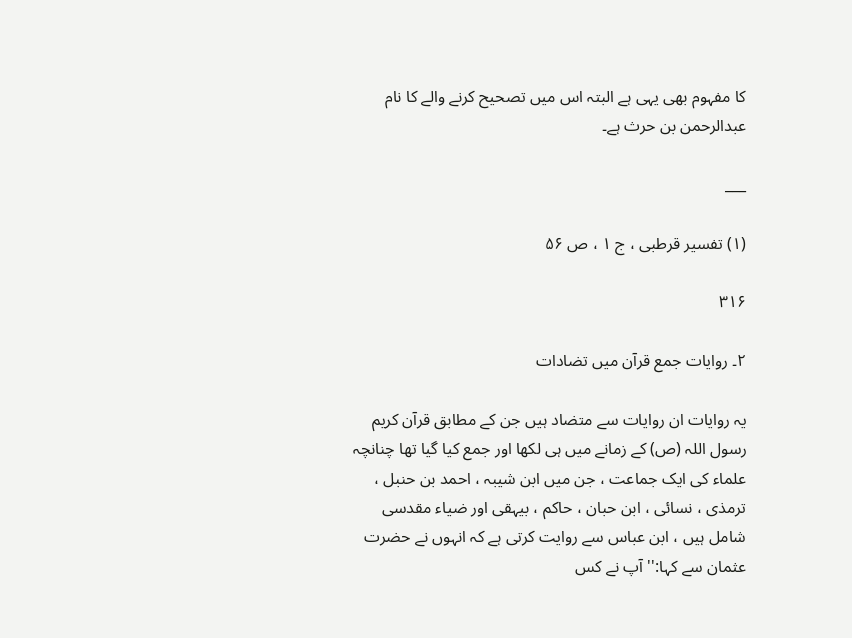کا مفہوم بھی یہی ہے البتہ اس میں تصحیح کرنے والے کا نام عبدالرحمن بن حرث ہے۔

___

(۱) تفسیر قرطبی ، ج ۱ ، ص ۵۶

۳۱۶

۲۔ روایات جمع قرآن میں تضادات

یہ روایات ان روایات سے متضاد ہیں جن کے مطابق قرآن کریم رسول اللہ (ص) کے زمانے میں ہی لکھا اور جمع کیا گیا تھا چنانچہ علماء کی ایک جماعت ، جن میں ابن شیبہ ، احمد بن حنبل ، ترمذی ، نسائی ، ابن حبان ، حاکم ، بیہقی اور ضیاء مقدسی شامل ہیں ، ابن عباس سے روایت کرتی ہے کہ انہوں نے حضرت عثمان سے کہا:''آپ نے کس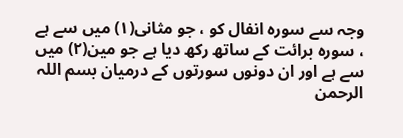وجہ سے سورہ انفال کو ، جو مثانی(۱) میں سے ہے ، سورہ برائت کے ساتھ رکھ دیا ہے جو مین(۲) میں سے ہے اور ان دونوں سورتوں کے درمیان بسم اللہ الرحمن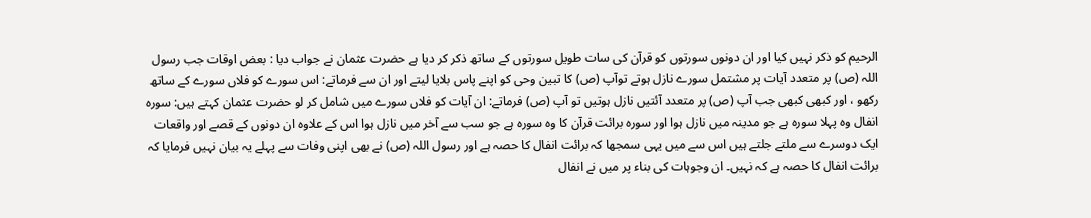الرحیم کو ذکر نہیں کیا اور ان دونوں سورتوں کو قرآن کی سات طویل سورتوں کے ساتھ ذکر کر دیا ہے حضرت عثمان نے جواب دیا : بعض اوقات جب رسول اللہ (ص) پر متعدد آیات پر مشتمل سورے نازل ہوتے توآپ (ص) کا تبین وحی کو اپنے پاس بلایا لیتے اور ان سے فرماتے: اس سورے کو فلاں سورے کے ساتھ رکھو ، اور کبھی کبھی جب آپ (ص) پر متعدد آئتیں نازل ہوتیں تو آپ (ص) فرماتے: ان آیات کو فلاں سورے میں شامل کر لو حضرت عثمان کہتے ہیں: سورہ انفال وہ پہلا سورہ ہے جو مدینہ میں نازل ہوا اور سورہ برائت قرآن کا وہ سورہ ہے جو سب سے آخر میں نازل ہوا اس کے علاوہ ان دونوں کے قصے اور واقعات ایک دوسرے سے ملتے جلتے ہیں اس سے میں یہی سمجھا کہ برائت انفال کا حصہ ہے اور رسول اللہ (ص) نے بھی اپنی وفات سے پہلے یہ بیان نہیں فرمایا کہ برائت انفال کا حصہ ہے کہ نہیں۔ ان وجوہات کی بناء پر میں نے انفال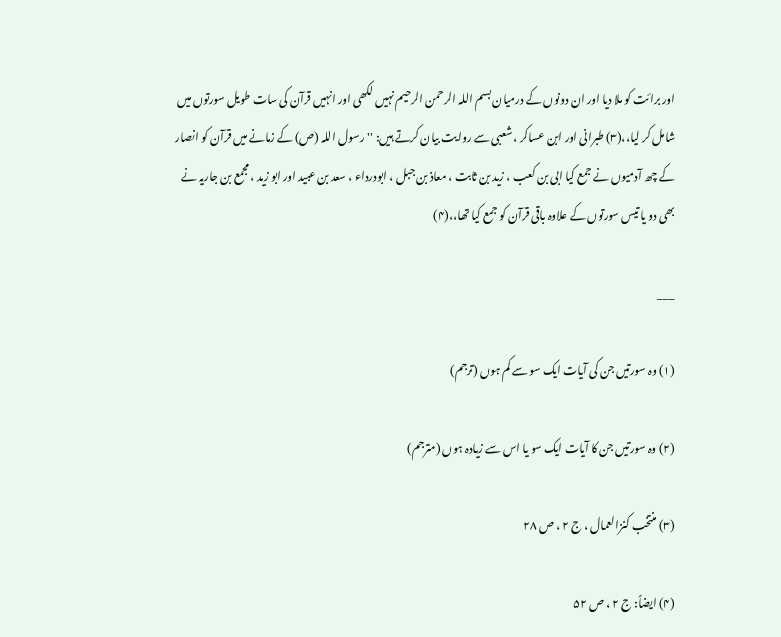اور برائت کو ملا دیا اور ان دونوں کے درمیان بسم اللہ الرحمن الرحیم نہیں لکھی اور انہیں قرآن کی سات طویل سورتوں میں شامل کر لیا،،(۳) طبرانی اور ابن عساکر ، شعبی سے روایت بیان کرتے ہیں: ''رسول اللہ (ص) کے زمانے میں قرآن کو انصار کے چھ آدمیوں نے جمع کیا ابی بن کعب ، زید بن ثابت ، معاذ بن جبل ، ابودرداء ، سعد بن عبید اور ابو زید ، مجمع بن جاریہ نے بھی دو یا تیس سورتوں کے علاوہ باقی قرآن کو جمع کیا تھا،،(۴)

___

(۱) وہ سورتیں جن کی آیات ایک سو سے کم ہوں (ترجم)

(۲) وہ سورتیں جن کا آیات ایک سو یا اس سے زیادہ ہوں (مترجم)

(۳) منتخب کنزالعمال ، ج ۲ ، ص ۲۸

(۴) ایضاً: ج ۲ ، ص ۵۲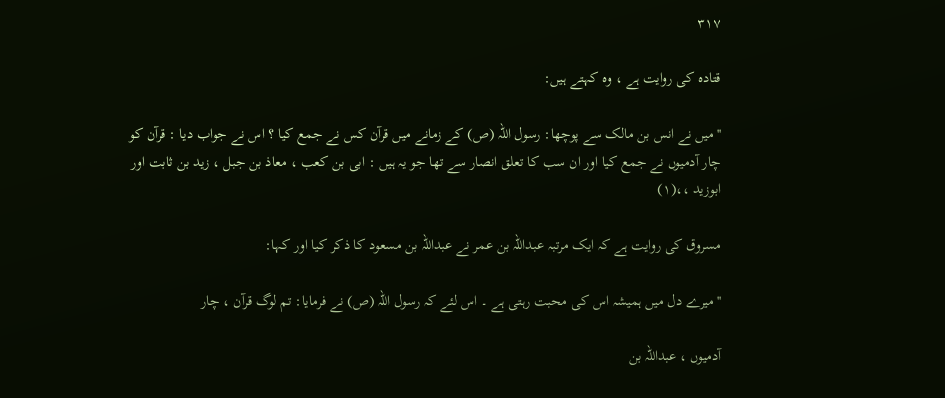۳۱۷

قتادہ کی روایت ہے ، وہ کہتے ہیں:

''میں نے انس بن مالک سے پوچھا: رسول اللہ (ص) کے زمانے میں قرآن کس نے جمع کیا ؟ اس نے جواب دیا : قرآن کو چار آدمیوں نے جمع کیا اور ان سب کا تعلق انصار سے تھا جو یہ ہیں : ابی بن کعب ، معاذ بن جبل ، زید بن ثابت اور ابوزید ،،(۱)

مسروق کی روایت ہے کہ ایک مرتبہ عبداللہ بن عمر نے عبداللہ بن مسعود کا ذکر کیا اور کہا:

''میرے دل میں ہمیشہ اس کی محبت رہتی ہے ۔ اس لئے کہ رسول اللہ (ص) نے فرمایا: تم لوگ قرآن ، چار

آدمیوں ، عبداللہ بن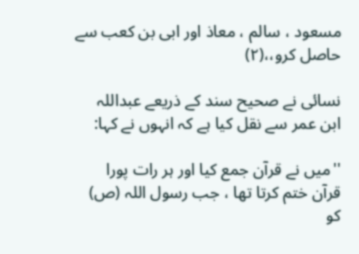مسعود ، سالم ، معاذ اور ابی بن کعب سے حاصل کرو،،(۲)

نسائی نے صحیح سند کے ذریعے عبداللہ ابن عمر سے نقل کیا ہے کہ انہوں نے کہا:

''میں نے قرآن جمع کیا اور ہر رات پورا قرآن ختم کرتا تھا ، جب رسول اللہ (ص) کو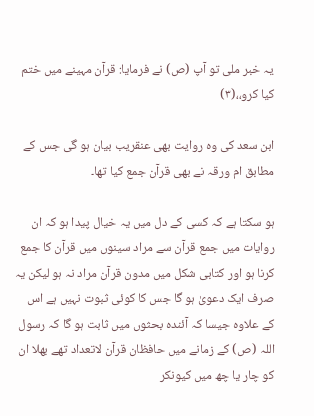یہ خبر ملی تو آپ (ص) نے فرمایا: قرآن مہینے میں ختم کیا کرو،،(۳)

ابن سعد کی وہ روایت بھی عنقریب بیان ہو گی جس کے مطابق ام ورقہ نے بھی قرآن جمع کیا تھا۔

ہو سکتا ہے کہ کسی کے دل میں یہ خیال پیدا ہو کہ ان روایات میں جمع قرآن سے مراد سینوں میں قرآن کا جمع کرنا ہو اور کتابی شکل میں مدون قرآن مراد نہ ہو لیکن یہ صرف ایک دعویٰ ہو گا جس کا کوئی ثبوت نہیں ہے اس کے علاوہ جیسا کہ آئندہ بحثوں میں ثابت ہو گا کہ رسول اللہ (ص) کے زمانے میں حافظان قرآن لاتعداد تھے بھلا ان کو چار یا چھ میں کیونکر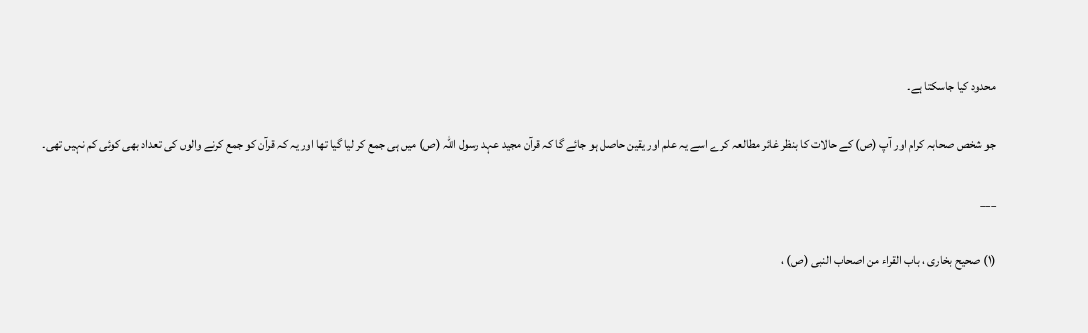محدود کیا جاسکتا ہے۔

جو شخص صحابہ کرام اور آپ (ص) کے حالات کا بنظر غائر مطالعہ کرے اسے یہ علم اور یقین حاصل ہو جائے گا کہ قرآن مجید عہد رسول اللہ (ص) میں ہی جمع کر لیا گیا تھا اور یہ کہ قرآن کو جمع کرنے والوں کی تعداد بھی کوئی کم نہیں تھی۔

___

(۱) صحیح بخاری ، باب القراء من اصحاب النبی (ص) ،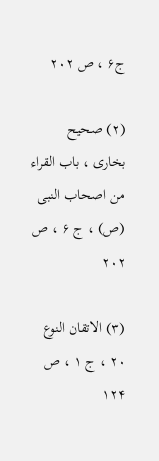ج۶ ، ص ۲۰۲

(۲) صحیح بخاری ، باب القراء من اصحاب النبی (ص) ، ج ۶ ، ص ۲۰۲

(۳) الاتقان النوع ۲۰ ، ج ۱ ، ص ۱۲۴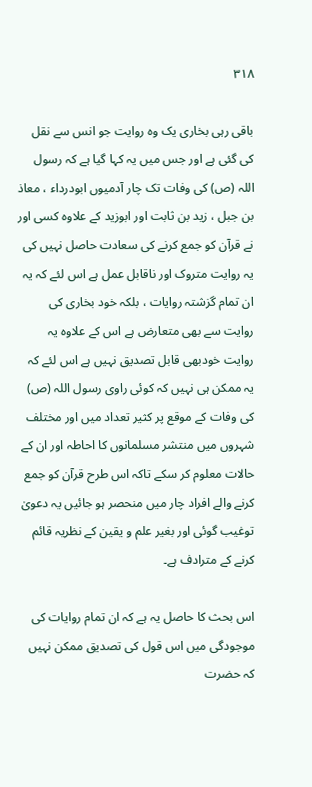۳۱۸

باقی رہی بخاری یک وہ روایت جو انس سے نقل کی گئی ہے اور جس میں یہ کہا گیا ہے کہ رسول اللہ (ص) کی وفات تک چار آدمیوں ابودرداء ، معاذ بن جبل ، زید بن ثابت اور ابوزید کے علاوہ کسی اور نے قرآن کو جمع کرنے کی سعادت حاصل نہیں کی یہ روایت متروک اور ناقابل عمل ہے اس لئے کہ یہ ان تمام گزشتہ روایات ، بلکہ خود بخاری کی روایت سے بھی متعارض ہے اس کے علاوہ یہ روایت خودبھی قابل تصدیق نہیں ہے اس لئے کہ یہ ممکن ہی نہیں کہ کوئی راوی رسول اللہ (ص) کی وفات کے موقع پر کثیر تعداد میں اور مختلف شہروں میں منتشر مسلمانوں کا احاطہ اور ان کے حالات معلوم کر سکے تاکہ اس طرح قرآن کو جمع کرنے والے افراد چار میں منحصر ہو جائیں یہ دعویٰ توغیب گوئی اور بغیر علم و یقین کے نظریہ قائم کرنے کے مترادف ہے۔

اس بحث کا حاصل یہ ہے کہ ان تمام روایات کی موجودگی میں اس قول کی تصدیق ممکن نہیں کہ حضرت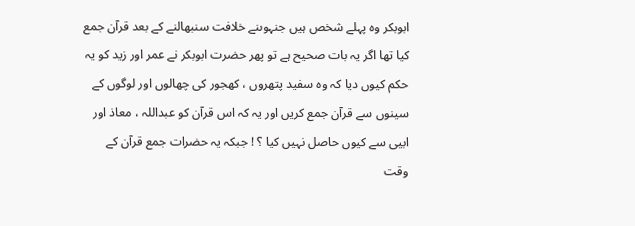ابوبکر وہ پہلے شخص ہیں جنہوںنے خلافت سنبھالنے کے بعد قرآن جمع کیا تھا اگر یہ بات صحیح ہے تو پھر حضرت ابوبکر نے عمر اور زید کو یہ حکم کیوں دیا کہ وہ سفید پتھروں ، کھجور کی چھالوں اور لوگوں کے سینوں سے قرآن جمع کریں اور یہ کہ اس قرآن کو عبداللہ ، معاذ اور ابیی سے کیوں حاصل نہیں کیا ؟ ! جبکہ یہ حضرات جمع قرآن کے وقت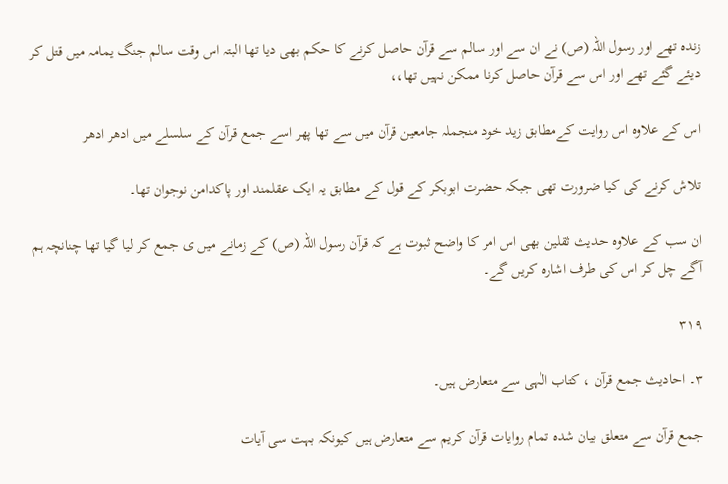زندہ تھے اور رسول اللہ (ص) نے ان سے اور سالم سے قرآن حاصل کرنے کا حکم بھی دیا تھا البتہ اس وقت سالم جنگ یمامہ میں قتل کر دیئے گئے تھے اور اس سے قرآن حاصل کرنا ممکن نہیں تھا،،

اس کے علاوہ اس روایت کےمطابق زید خود منجملہ جامعین قرآن میں سے تھا پھر اسے جمع قرآن کے سلسلے میں ادھر ادھر

تلاش کرنے کی کیا ضرورت تھی جبکہ حضرت ابوبکر کے قول کے مطابق یہ ایک عقلمند اور پاکدامن نوجوان تھا۔

ان سب کے علاوہ حدیث ثقلین بھی اس امر کا واضح ثبوت ہے کہ قرآن رسول اللہ (ص) کے زمانے میں ی جمع کر لیا گیا تھا چنانچہ ہم آگے چل کر اس کی طرف اشارہ کریں گے۔

۳۱۹

۳۔ احادیث جمع قرآن ، کتاب الٰہی سے متعارض ہیں۔

جمع قرآن سے متعلق بیان شدہ تمام روایات قرآن کریم سے متعارض ہیں کیونکہ بہت سی آیات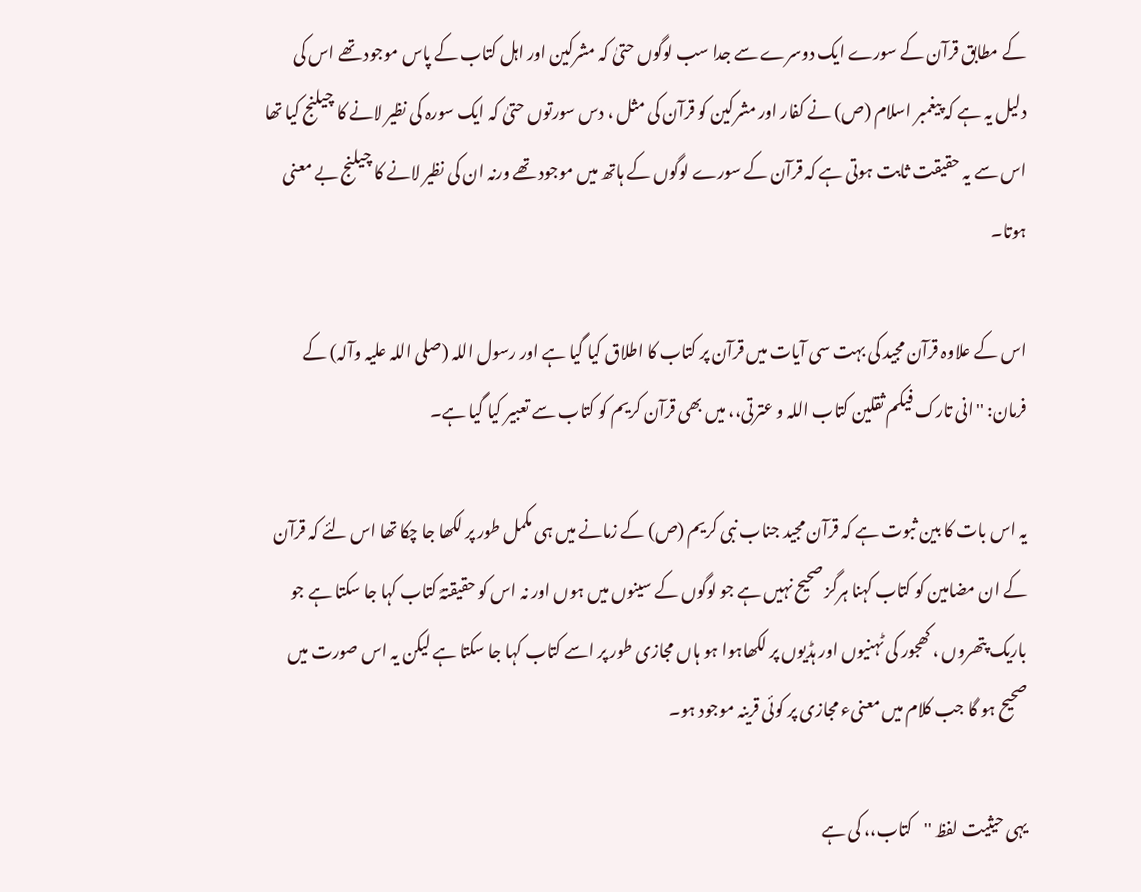کے مطابق قرآن کے سورے ایک دوسرے سے جدا سب لوگوں حتیٰ کہ مشرکین اور اہل کتاب کے پاس موجود تھے اس کی دلیل یہ ہے کہ پیغمبر اسلام (ص) نے کفار اور مشرکین کو قرآن کی مثل ، دس سورتوں حتیٰ کہ ایک سورہ کی نظیر لانے کا چیلنج کیا تھا اس سے یہ حقیقت ثابت ہوتی ہے کہ قرآن کے سورے لوگوں کے ہاتھ میں موجود تھے ورنہ ان کی نظیر لانے کا چیلنج بے معنی ہوتا۔

اس کے علاوہ قرآن مجید کی بہت سی آیات میں قرآن پر کتاب کا اطلاق کیا گیا ہے اور رسول اللہ (صلی اللہ علیہ وآلہ) کے فرمان: ''انی تارک فیکم ثقلین کتاب اللہ و عترتی،، میں بھی قرآن کریم کو کتاب سے تعبیر کیا گیا ہے۔

یہ اس بات کا بین ثبوت ہے کہ قرآن مجید جناب نبی کریم (ص) کے زمانے میں ہی مکمل طور پر لکھا جا چکا تھا اس لئے کہ قرآن کے ان مضامین کو کتاب کہنا ہرگز صحیح نہیں ہے جو لوگوں کے سینوں میں ہوں اور نہ اس کو حقیقتہً کتاب کہا جا سکتا ہے جو باریک پتھروں ، کھجور کی ٹہنیوں اور ہڈیوں پر لکھاہوا ہو ہاں مجازی طور پر اسے کتاب کہا جا سکتا ہے لیکن یہ اس صورت میں صحیح ہو گا جب کلام میں معنیء مجازی پر کوئی قرینہ موجود ہو۔

یہی حیثیت لفظ ''کتاب،، کی ہے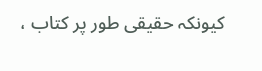کیونکہ حقیقی طور پر کتاب ،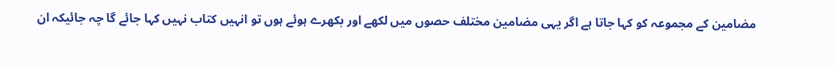مضامین کے مجموعہ کو کہا جاتا ہے اگر یہی مضامین مختلف حصوں میں لکھے اور بکھرے ہوئے ہوں تو انہیں کتاب نہیں کہا جائے گا چہ جائیکہ ان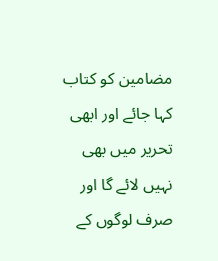مضامین کو کتاب کہا جائے اور ابھی تحریر میں بھی نہیں لائے گا اور صرف لوگوں کے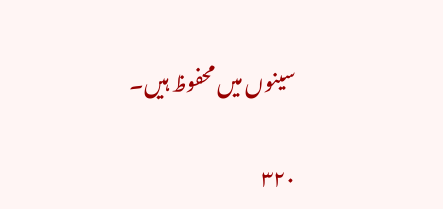سینوں میں محفوظ ہیں۔

۳۲۰